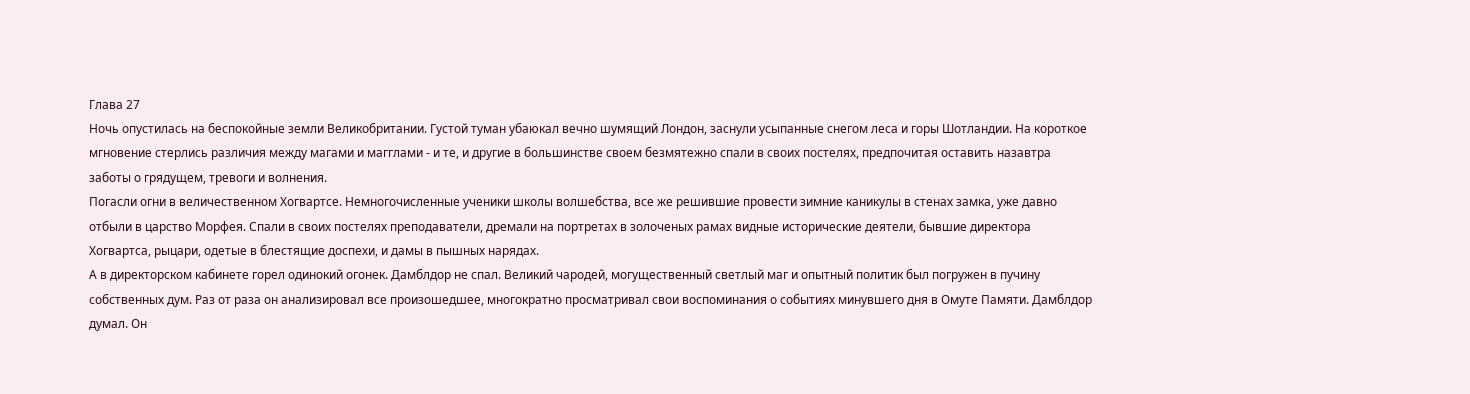Глава 27
Ночь опустилась на беспокойные земли Великобритании. Густой туман убаюкал вечно шумящий Лондон, заснули усыпанные снегом леса и горы Шотландии. На короткое мгновение стерлись различия между магами и магглами - и те, и другие в большинстве своем безмятежно спали в своих постелях, предпочитая оставить назавтра заботы о грядущем, тревоги и волнения.
Погасли огни в величественном Хогвартсе. Немногочисленные ученики школы волшебства, все же решившие провести зимние каникулы в стенах замка, уже давно отбыли в царство Морфея. Спали в своих постелях преподаватели, дремали на портретах в золоченых рамах видные исторические деятели, бывшие директора Хогвартса, рыцари, одетые в блестящие доспехи, и дамы в пышных нарядах.
А в директорском кабинете горел одинокий огонек. Дамблдор не спал. Великий чародей, могущественный светлый маг и опытный политик был погружен в пучину собственных дум. Раз от раза он анализировал все произошедшее, многократно просматривал свои воспоминания о событиях минувшего дня в Омуте Памяти. Дамблдор думал. Он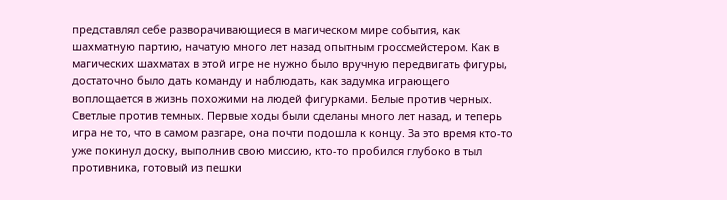представлял себе разворачивающиеся в магическом мире события, как шахматную партию, начатую много лет назад опытным гроссмейстером. Как в магических шахматах в этой игре не нужно было вручную передвигать фигуры, достаточно было дать команду и наблюдать, как задумка играющего воплощается в жизнь похожими на людей фигурками. Белые против черных. Светлые против темных. Первые ходы были сделаны много лет назад, и теперь игра не то, что в самом разгаре, она почти подошла к концу. За это время кто-то уже покинул доску, выполнив свою миссию, кто-то пробился глубоко в тыл противника, готовый из пешки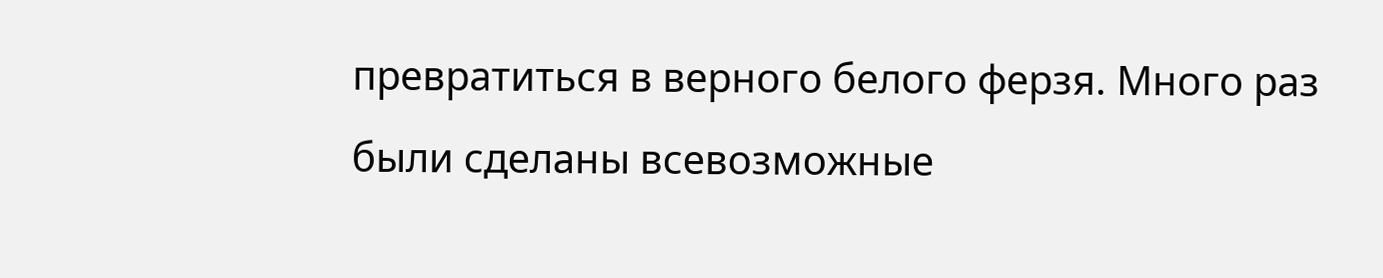превратиться в верного белого ферзя. Много раз были сделаны всевозможные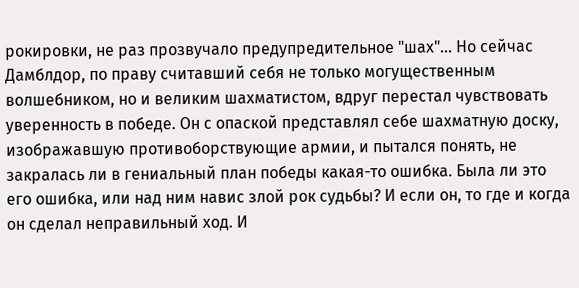рокировки, не раз прозвучало предупредительное "шах"... Но сейчас Дамблдор, по праву считавший себя не только могущественным волшебником, но и великим шахматистом, вдруг перестал чувствовать уверенность в победе. Он с опаской представлял себе шахматную доску, изображавшую противоборствующие армии, и пытался понять, не закралась ли в гениальный план победы какая-то ошибка. Была ли это его ошибка, или над ним навис злой рок судьбы? И если он, то где и когда он сделал неправильный ход. И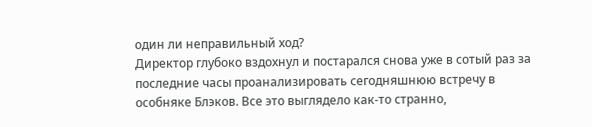один ли неправильный ход?
Директор глубоко вздохнул и постарался снова уже в сотый раз за последние часы проанализировать сегодняшнюю встречу в особняке Блэков. Все это выглядело как-то странно,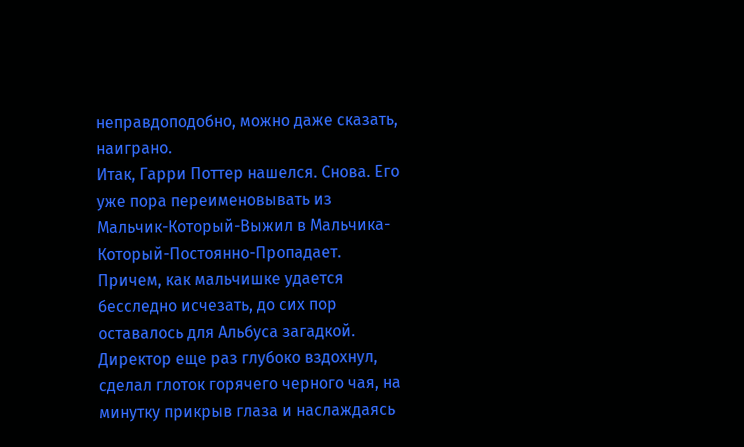неправдоподобно, можно даже сказать, наиграно.
Итак, Гарри Поттер нашелся. Снова. Его уже пора переименовывать из Мальчик-Который-Выжил в Мальчика-Который-Постоянно-Пропадает. Причем, как мальчишке удается бесследно исчезать, до сих пор оставалось для Альбуса загадкой. Директор еще раз глубоко вздохнул, сделал глоток горячего черного чая, на минутку прикрыв глаза и наслаждаясь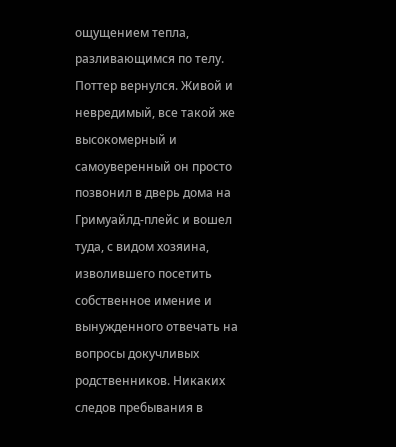ощущением тепла, разливающимся по телу.
Поттер вернулся. Живой и невредимый, все такой же высокомерный и самоуверенный он просто позвонил в дверь дома на Гримуайлд-плейс и вошел туда, с видом хозяина, изволившего посетить собственное имение и вынужденного отвечать на вопросы докучливых родственников. Никаких следов пребывания в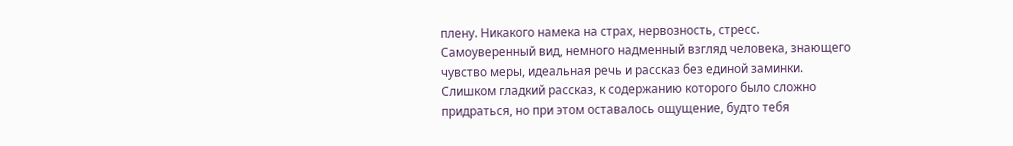плену. Никакого намека на страх, нервозность, стресс. Самоуверенный вид, немного надменный взгляд человека, знающего чувство меры, идеальная речь и рассказ без единой заминки. Слишком гладкий рассказ, к содержанию которого было сложно придраться, но при этом оставалось ощущение, будто тебя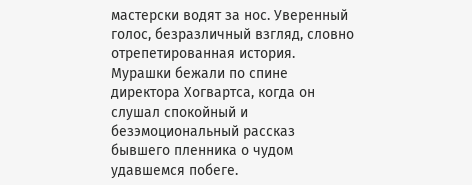мастерски водят за нос. Уверенный голос, безразличный взгляд, словно отрепетированная история. Мурашки бежали по спине директора Хогвартса, когда он слушал спокойный и безэмоциональный рассказ бывшего пленника о чудом удавшемся побеге.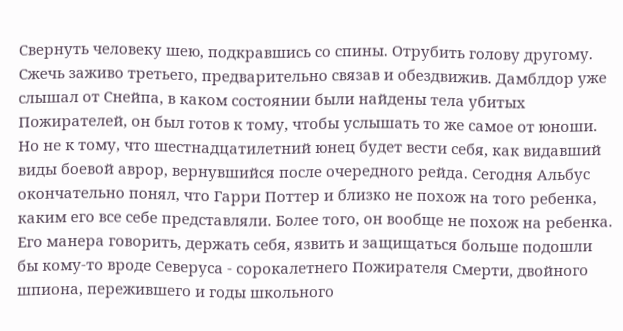Свернуть человеку шею, подкравшись со спины. Отрубить голову другому. Сжечь заживо третьего, предварительно связав и обездвижив. Дамблдор уже слышал от Снейпа, в каком состоянии были найдены тела убитых Пожирателей, он был готов к тому, чтобы услышать то же самое от юноши. Но не к тому, что шестнадцатилетний юнец будет вести себя, как видавший виды боевой аврор, вернувшийся после очередного рейда. Сегодня Альбус окончательно понял, что Гарри Поттер и близко не похож на того ребенка, каким его все себе представляли. Более того, он вообще не похож на ребенка. Его манера говорить, держать себя, язвить и защищаться больше подошли бы кому-то вроде Северуса - сорокалетнего Пожирателя Смерти, двойного шпиона, пережившего и годы школьного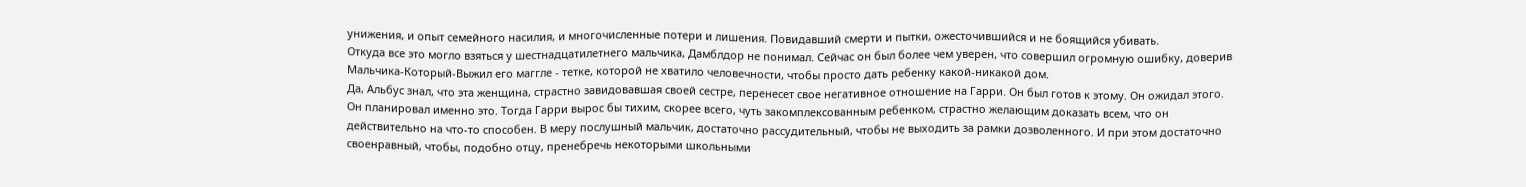унижения, и опыт семейного насилия, и многочисленные потери и лишения. Повидавший смерти и пытки, ожесточившийся и не боящийся убивать.
Откуда все это могло взяться у шестнадцатилетнего мальчика, Дамблдор не понимал. Сейчас он был более чем уверен, что совершил огромную ошибку, доверив Мальчика-Который-Выжил его маггле - тетке, которой не хватило человечности, чтобы просто дать ребенку какой-никакой дом.
Да, Альбус знал, что эта женщина, страстно завидовавшая своей сестре, перенесет свое негативное отношение на Гарри. Он был готов к этому. Он ожидал этого. Он планировал именно это. Тогда Гарри вырос бы тихим, скорее всего, чуть закомплексованным ребенком, страстно желающим доказать всем, что он действительно на что-то способен. В меру послушный мальчик, достаточно рассудительный, чтобы не выходить за рамки дозволенного. И при этом достаточно своенравный, чтобы, подобно отцу, пренебречь некоторыми школьными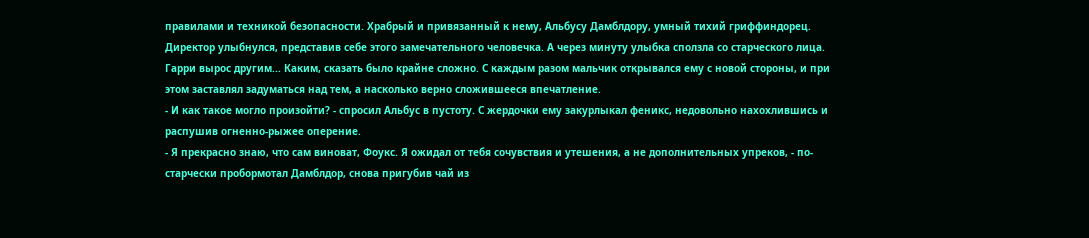правилами и техникой безопасности. Храбрый и привязанный к нему, Альбусу Дамблдору, умный тихий гриффиндорец. Директор улыбнулся, представив себе этого замечательного человечка. А через минуту улыбка сползла со старческого лица. Гарри вырос другим... Каким, сказать было крайне сложно. С каждым разом мальчик открывался ему с новой стороны, и при этом заставлял задуматься над тем, а насколько верно сложившееся впечатление.
- И как такое могло произойти? - спросил Альбус в пустоту. С жердочки ему закурлыкал феникс, недовольно нахохлившись и распушив огненно-рыжее оперение.
- Я прекрасно знаю, что сам виноват, Фоукс. Я ожидал от тебя сочувствия и утешения, а не дополнительных упреков, - по-старчески пробормотал Дамблдор, снова пригубив чай из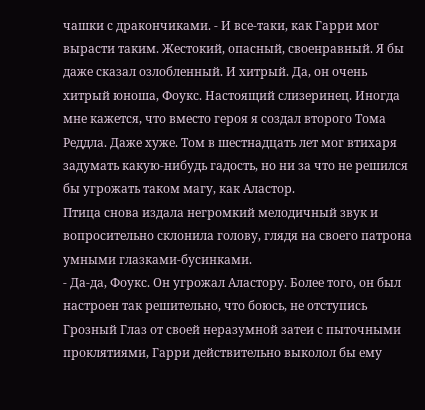чашки с дракончиками. - И все-таки, как Гарри мог вырасти таким. Жестокий, опасный, своенравный. Я бы даже сказал озлобленный. И хитрый. Да, он очень хитрый юноша, Фоукс. Настоящий слизеринец. Иногда мне кажется, что вместо героя я создал второго Тома Реддла. Даже хуже. Том в шестнадцать лет мог втихаря задумать какую-нибудь гадость, но ни за что не решился бы угрожать таком магу, как Аластор.
Птица снова издала негромкий мелодичный звук и вопросительно склонила голову, глядя на своего патрона умными глазками-бусинками.
- Да-да, Фоукс. Он угрожал Аластору. Более того, он был настроен так решительно, что боюсь, не отступись Грозный Глаз от своей неразумной затеи с пыточными проклятиями, Гарри действительно выколол бы ему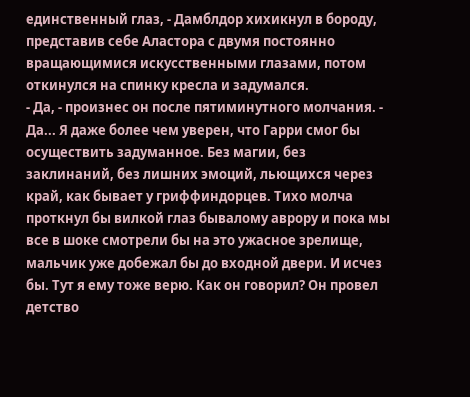единственный глаз, - Дамблдор хихикнул в бороду, представив себе Аластора с двумя постоянно вращающимися искусственными глазами, потом откинулся на спинку кресла и задумался.
- Да, - произнес он после пятиминутного молчания. - Да... Я даже более чем уверен, что Гарри смог бы осуществить задуманное. Без магии, без заклинаний, без лишних эмоций, льющихся через край, как бывает у гриффиндорцев. Тихо молча проткнул бы вилкой глаз бывалому аврору и пока мы все в шоке смотрели бы на это ужасное зрелище, мальчик уже добежал бы до входной двери. И исчез бы. Тут я ему тоже верю. Как он говорил? Он провел детство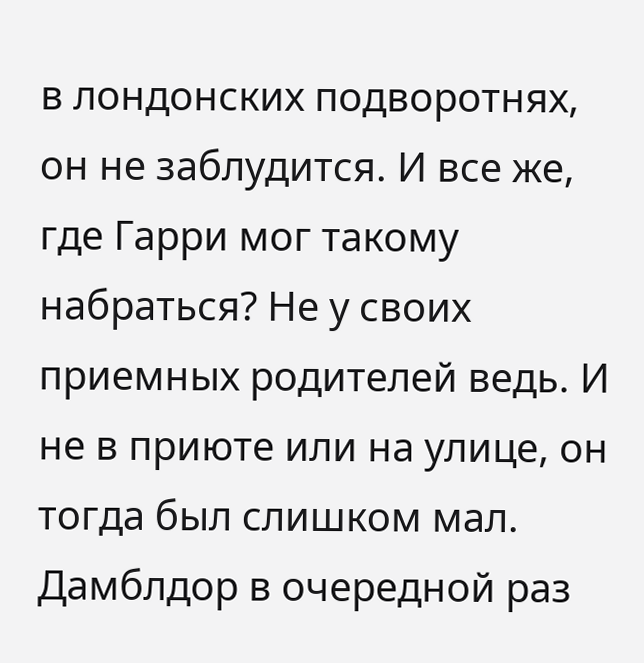в лондонских подворотнях, он не заблудится. И все же, где Гарри мог такому набраться? Не у своих приемных родителей ведь. И не в приюте или на улице, он тогда был слишком мал.
Дамблдор в очередной раз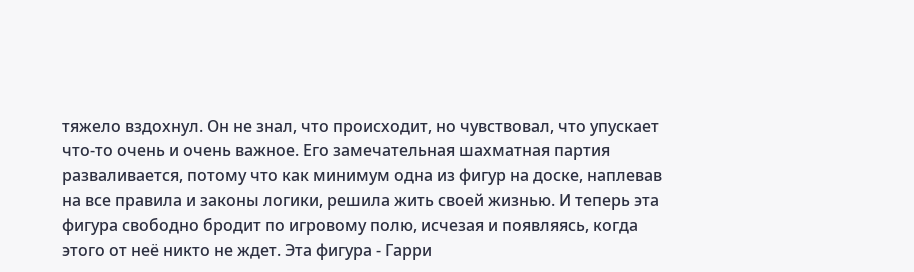тяжело вздохнул. Он не знал, что происходит, но чувствовал, что упускает что-то очень и очень важное. Его замечательная шахматная партия разваливается, потому что как минимум одна из фигур на доске, наплевав на все правила и законы логики, решила жить своей жизнью. И теперь эта фигура свободно бродит по игровому полю, исчезая и появляясь, когда этого от неё никто не ждет. Эта фигура - Гарри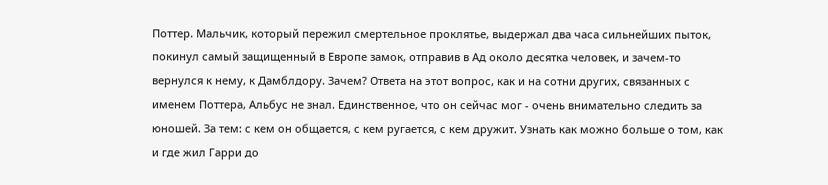Поттер. Мальчик, который пережил смертельное проклятье, выдержал два часа сильнейших пыток, покинул самый защищенный в Европе замок, отправив в Ад около десятка человек, и зачем-то вернулся к нему, к Дамблдору. Зачем? Ответа на этот вопрос, как и на сотни других, связанных с именем Поттера, Альбус не знал. Единственное, что он сейчас мог - очень внимательно следить за юношей. За тем: с кем он общается, с кем ругается, с кем дружит. Узнать как можно больше о том, как и где жил Гарри до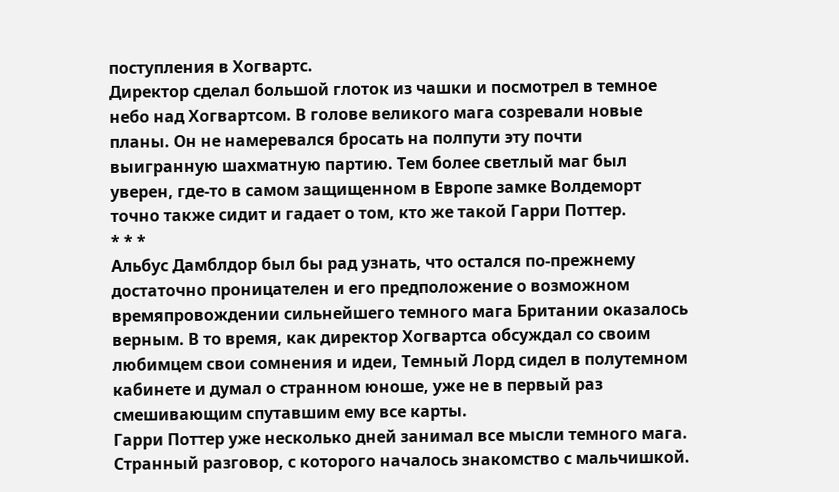поступления в Хогвартс.
Директор сделал большой глоток из чашки и посмотрел в темное небо над Хогвартсом. В голове великого мага созревали новые планы. Он не намеревался бросать на полпути эту почти выигранную шахматную партию. Тем более светлый маг был уверен, где-то в самом защищенном в Европе замке Волдеморт точно также сидит и гадает о том, кто же такой Гарри Поттер.
* * *
Альбус Дамблдор был бы рад узнать, что остался по-прежнему достаточно проницателен и его предположение о возможном времяпровождении сильнейшего темного мага Британии оказалось верным. В то время, как директор Хогвартса обсуждал со своим любимцем свои сомнения и идеи, Темный Лорд сидел в полутемном кабинете и думал о странном юноше, уже не в первый раз смешивающим спутавшим ему все карты.
Гарри Поттер уже несколько дней занимал все мысли темного мага. Странный разговор, с которого началось знакомство с мальчишкой.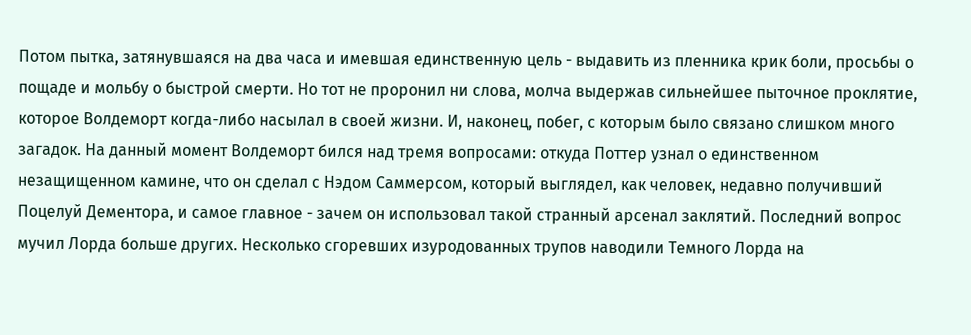Потом пытка, затянувшаяся на два часа и имевшая единственную цель - выдавить из пленника крик боли, просьбы о пощаде и мольбу о быстрой смерти. Но тот не проронил ни слова, молча выдержав сильнейшее пыточное проклятие, которое Волдеморт когда-либо насылал в своей жизни. И, наконец, побег, с которым было связано слишком много загадок. На данный момент Волдеморт бился над тремя вопросами: откуда Поттер узнал о единственном незащищенном камине, что он сделал с Нэдом Саммерсом, который выглядел, как человек, недавно получивший Поцелуй Дементора, и самое главное - зачем он использовал такой странный арсенал заклятий. Последний вопрос мучил Лорда больше других. Несколько сгоревших изуродованных трупов наводили Темного Лорда на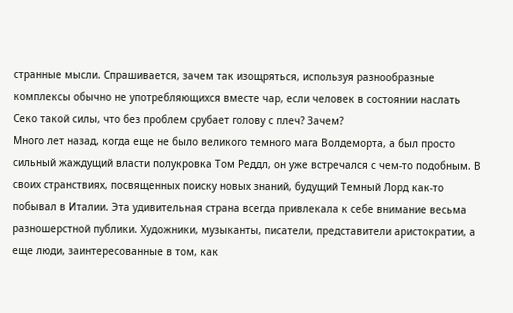странные мысли. Спрашивается, зачем так изощряться, используя разнообразные комплексы обычно не употребляющихся вместе чар, если человек в состоянии наслать Секо такой силы, что без проблем срубает голову с плеч? Зачем?
Много лет назад, когда еще не было великого темного мага Волдеморта, а был просто сильный жаждущий власти полукровка Том Реддл, он уже встречался с чем-то подобным. В своих странствиях, посвященных поиску новых знаний, будущий Темный Лорд как-то побывал в Италии. Эта удивительная страна всегда привлекала к себе внимание весьма разношерстной публики. Художники, музыканты, писатели, представители аристократии, а еще люди, заинтересованные в том, как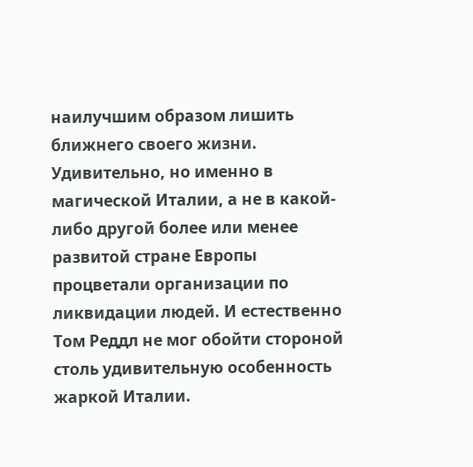наилучшим образом лишить ближнего своего жизни. Удивительно, но именно в магической Италии, а не в какой-либо другой более или менее развитой стране Европы процветали организации по ликвидации людей. И естественно Том Реддл не мог обойти стороной столь удивительную особенность жаркой Италии.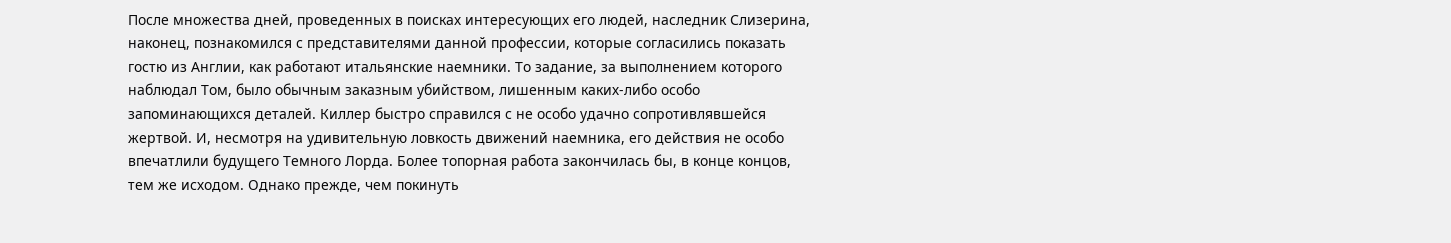После множества дней, проведенных в поисках интересующих его людей, наследник Слизерина, наконец, познакомился с представителями данной профессии, которые согласились показать гостю из Англии, как работают итальянские наемники. То задание, за выполнением которого наблюдал Том, было обычным заказным убийством, лишенным каких-либо особо запоминающихся деталей. Киллер быстро справился с не особо удачно сопротивлявшейся жертвой. И, несмотря на удивительную ловкость движений наемника, его действия не особо впечатлили будущего Темного Лорда. Более топорная работа закончилась бы, в конце концов, тем же исходом. Однако прежде, чем покинуть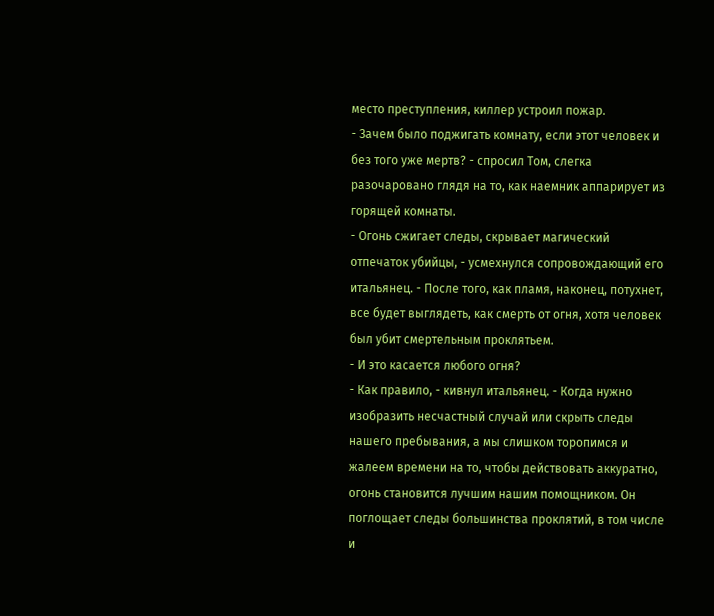место преступления, киллер устроил пожар.
- Зачем было поджигать комнату, если этот человек и без того уже мертв? - спросил Том, слегка разочаровано глядя на то, как наемник аппарирует из горящей комнаты.
- Огонь сжигает следы, скрывает магический отпечаток убийцы, - усмехнулся сопровождающий его итальянец. - После того, как пламя, наконец, потухнет, все будет выглядеть, как смерть от огня, хотя человек был убит смертельным проклятьем.
- И это касается любого огня?
- Как правило, - кивнул итальянец. - Когда нужно изобразить несчастный случай или скрыть следы нашего пребывания, а мы слишком торопимся и жалеем времени на то, чтобы действовать аккуратно, огонь становится лучшим нашим помощником. Он поглощает следы большинства проклятий, в том числе и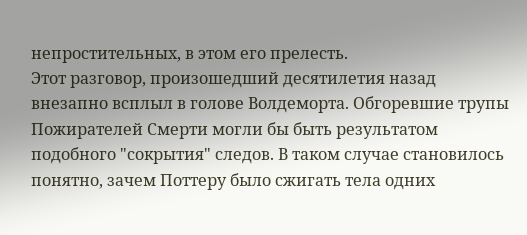непростительных, в этом его прелесть.
Этот разговор, произошедший десятилетия назад внезапно всплыл в голове Волдеморта. Обгоревшие трупы Пожирателей Смерти могли бы быть результатом подобного "сокрытия" следов. В таком случае становилось понятно, зачем Поттеру было сжигать тела одних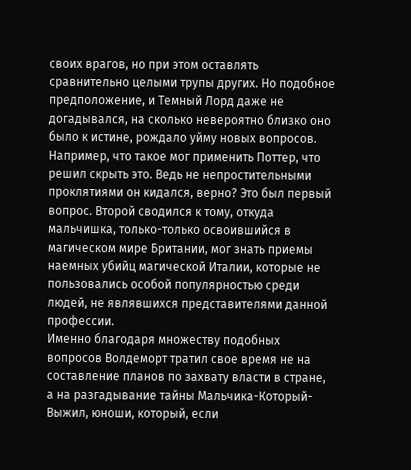своих врагов, но при этом оставлять сравнительно целыми трупы других. Но подобное предположение, и Темный Лорд даже не догадывался, на сколько невероятно близко оно было к истине, рождало уйму новых вопросов. Например, что такое мог применить Поттер, что решил скрыть это. Ведь не непростительными проклятиями он кидался, верно? Это был первый вопрос. Второй сводился к тому, откуда мальчишка, только-только освоившийся в магическом мире Британии, мог знать приемы наемных убийц магической Италии, которые не пользовались особой популярностью среди людей, не являвшихся представителями данной профессии.
Именно благодаря множеству подобных вопросов Волдеморт тратил свое время не на составление планов по захвату власти в стране, а на разгадывание тайны Мальчика-Который-Выжил, юноши, который, если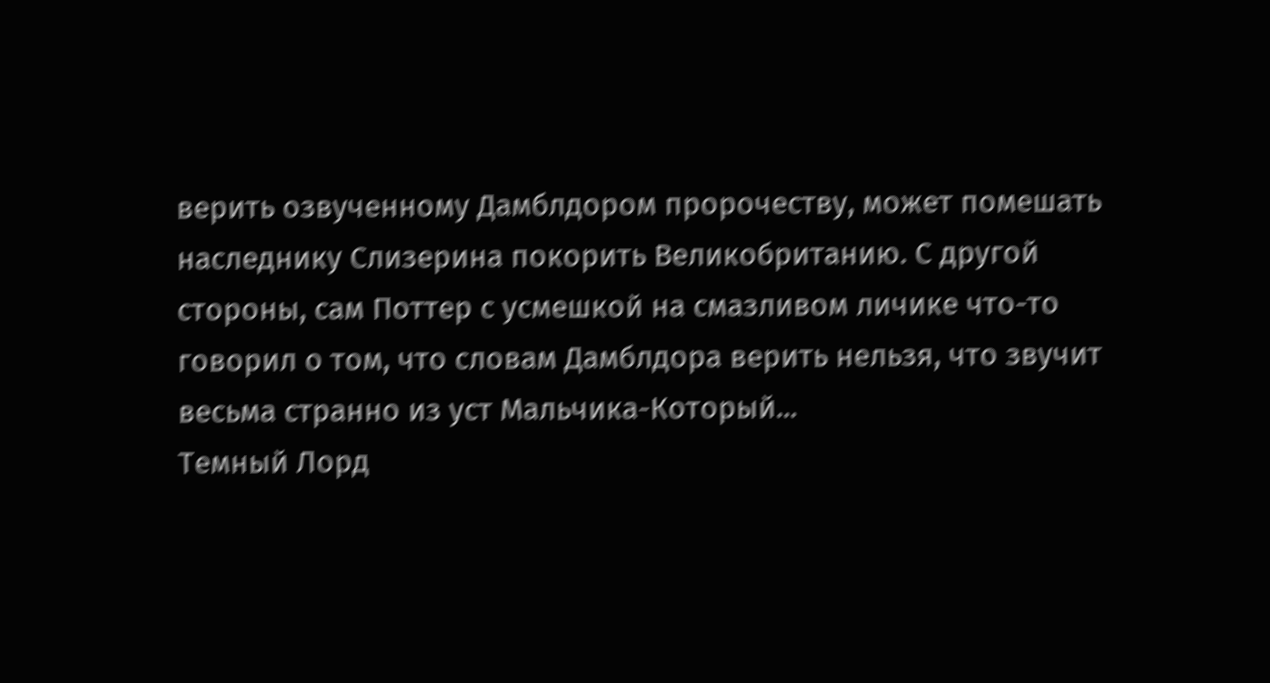верить озвученному Дамблдором пророчеству, может помешать наследнику Слизерина покорить Великобританию. С другой стороны, сам Поттер с усмешкой на смазливом личике что-то говорил о том, что словам Дамблдора верить нельзя, что звучит весьма странно из уст Мальчика-Который...
Темный Лорд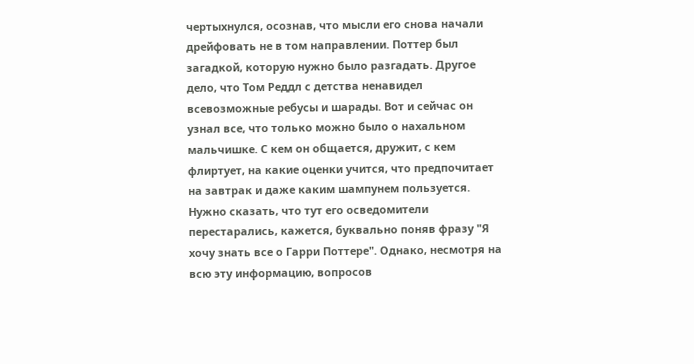чертыхнулся, осознав, что мысли его снова начали дрейфовать не в том направлении. Поттер был загадкой, которую нужно было разгадать. Другое дело, что Том Реддл с детства ненавидел всевозможные ребусы и шарады. Вот и сейчас он узнал все, что только можно было о нахальном мальчишке. С кем он общается, дружит, с кем флиртует, на какие оценки учится, что предпочитает на завтрак и даже каким шампунем пользуется. Нужно сказать, что тут его осведомители перестарались, кажется, буквально поняв фразу "Я хочу знать все о Гарри Поттере". Однако, несмотря на всю эту информацию, вопросов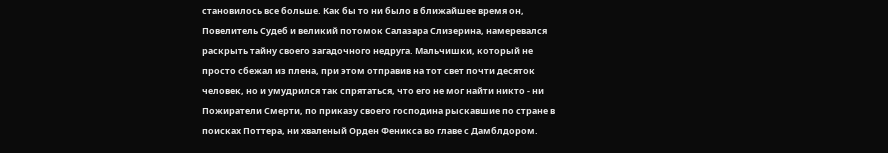становилось все больше. Как бы то ни было в ближайшее время он, Повелитель Судеб и великий потомок Салазара Слизерина, намеревался раскрыть тайну своего загадочного недруга. Мальчишки, который не просто сбежал из плена, при этом отправив на тот свет почти десяток человек, но и умудрился так спрятаться, что его не мог найти никто - ни Пожиратели Смерти, по приказу своего господина рыскавшие по стране в поисках Поттера, ни хваленый Орден Феникса во главе с Дамблдором.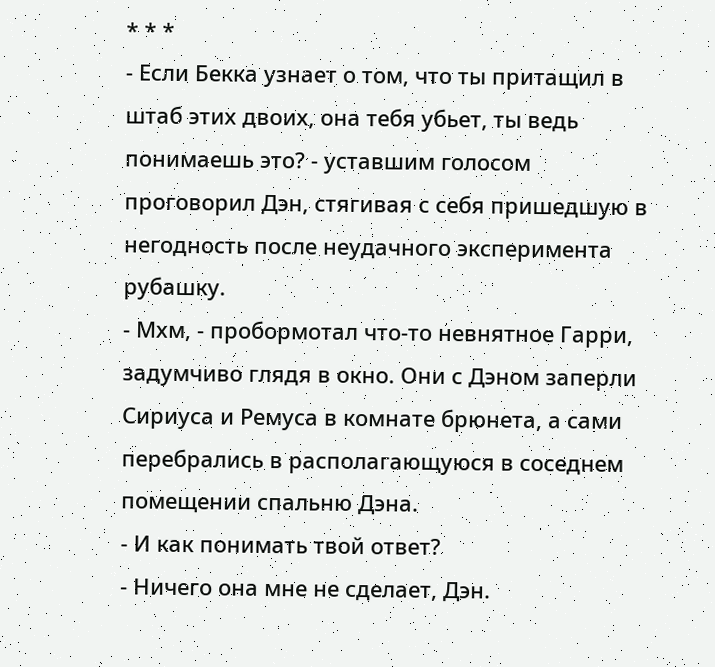* * *
- Если Бекка узнает о том, что ты притащил в штаб этих двоих, она тебя убьет, ты ведь понимаешь это? - уставшим голосом проговорил Дэн, стягивая с себя пришедшую в негодность после неудачного эксперимента рубашку.
- Мхм, - пробормотал что-то невнятное Гарри, задумчиво глядя в окно. Они с Дэном заперли Сириуса и Ремуса в комнате брюнета, а сами перебрались в располагающуюся в соседнем помещении спальню Дэна.
- И как понимать твой ответ?
- Ничего она мне не сделает, Дэн.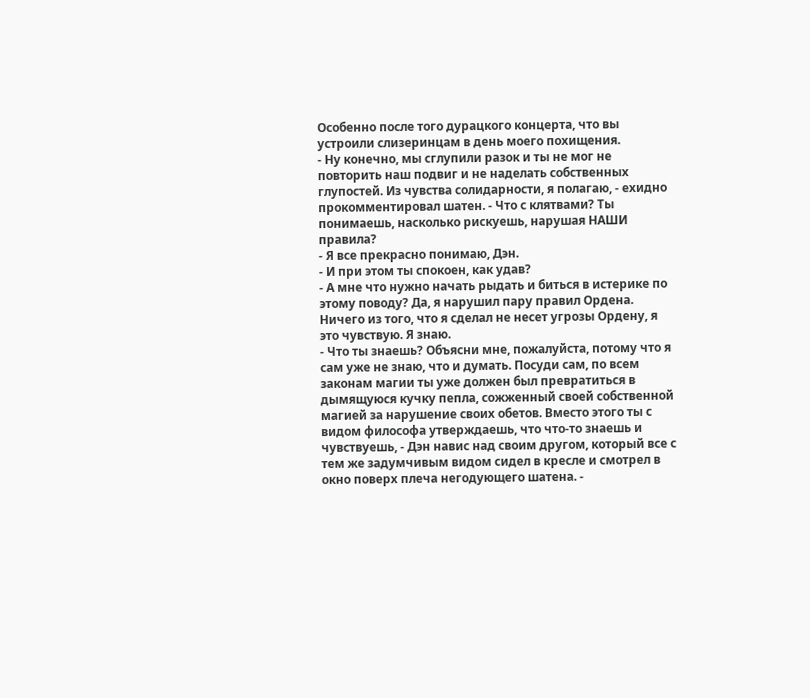Особенно после того дурацкого концерта, что вы устроили слизеринцам в день моего похищения.
- Ну конечно, мы сглупили разок и ты не мог не повторить наш подвиг и не наделать собственных глупостей. Из чувства солидарности, я полагаю, - ехидно прокомментировал шатен. - Что с клятвами? Ты понимаешь, насколько рискуешь, нарушая НАШИ правила?
- Я все прекрасно понимаю, Дэн.
- И при этом ты спокоен, как удав?
- А мне что нужно начать рыдать и биться в истерике по этому поводу? Да, я нарушил пару правил Ордена. Ничего из того, что я сделал не несет угрозы Ордену, я это чувствую. Я знаю.
- Что ты знаешь? Объясни мне, пожалуйста, потому что я сам уже не знаю, что и думать. Посуди сам, по всем законам магии ты уже должен был превратиться в дымящуюся кучку пепла, сожженный своей собственной магией за нарушение своих обетов. Вместо этого ты с видом философа утверждаешь, что что-то знаешь и чувствуешь, - Дэн навис над своим другом, который все с тем же задумчивым видом сидел в кресле и смотрел в окно поверх плеча негодующего шатена. -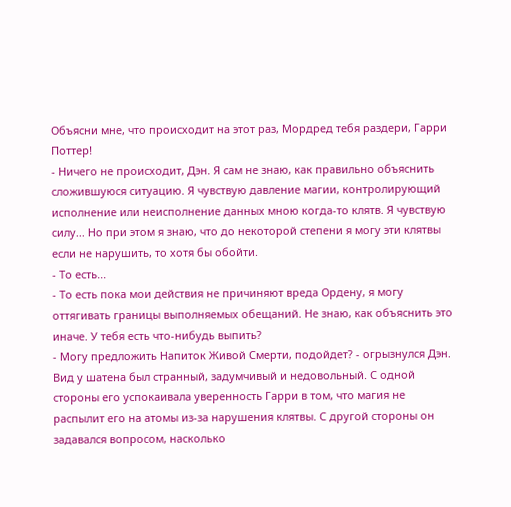Объясни мне, что происходит на этот раз, Мордред тебя раздери, Гарри Поттер!
- Ничего не происходит, Дэн. Я сам не знаю, как правильно объяснить сложившуюся ситуацию. Я чувствую давление магии, контролирующий исполнение или неисполнение данных мною когда-то клятв. Я чувствую силу... Но при этом я знаю, что до некоторой степени я могу эти клятвы если не нарушить, то хотя бы обойти.
- То есть...
- То есть пока мои действия не причиняют вреда Ордену, я могу оттягивать границы выполняемых обещаний. Не знаю, как объяснить это иначе. У тебя есть что-нибудь выпить?
- Могу предложить Напиток Живой Смерти, подойдет? - огрызнулся Дэн. Вид у шатена был странный, задумчивый и недовольный. С одной стороны его успокаивала уверенность Гарри в том, что магия не распылит его на атомы из-за нарушения клятвы. С другой стороны он задавался вопросом, насколько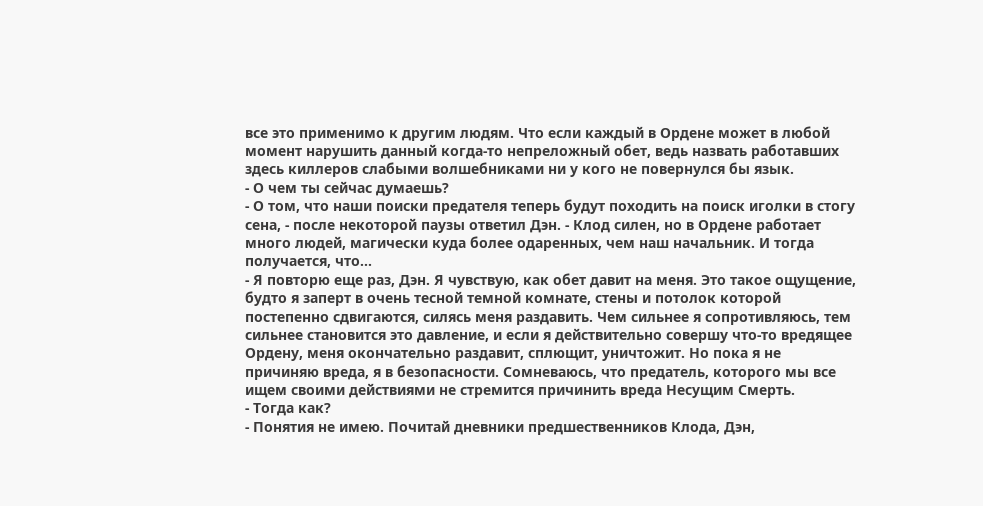все это применимо к другим людям. Что если каждый в Ордене может в любой момент нарушить данный когда-то непреложный обет, ведь назвать работавших здесь киллеров слабыми волшебниками ни у кого не повернулся бы язык.
- О чем ты сейчас думаешь?
- О том, что наши поиски предателя теперь будут походить на поиск иголки в стогу сена, - после некоторой паузы ответил Дэн. - Клод силен, но в Ордене работает много людей, магически куда более одаренных, чем наш начальник. И тогда получается, что...
- Я повторю еще раз, Дэн. Я чувствую, как обет давит на меня. Это такое ощущение, будто я заперт в очень тесной темной комнате, стены и потолок которой постепенно сдвигаются, силясь меня раздавить. Чем сильнее я сопротивляюсь, тем сильнее становится это давление, и если я действительно совершу что-то вредящее Ордену, меня окончательно раздавит, сплющит, уничтожит. Но пока я не причиняю вреда, я в безопасности. Сомневаюсь, что предатель, которого мы все ищем своими действиями не стремится причинить вреда Несущим Смерть.
- Тогда как?
- Понятия не имею. Почитай дневники предшественников Клода, Дэн,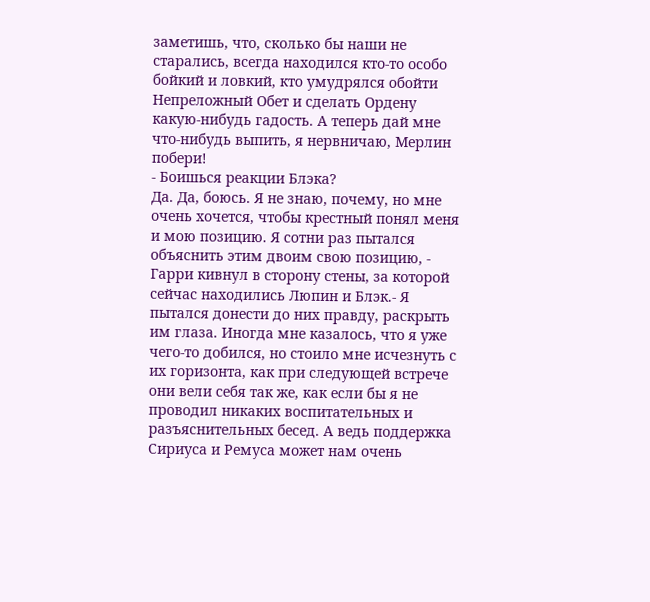заметишь, что, сколько бы наши не старались, всегда находился кто-то особо бойкий и ловкий, кто умудрялся обойти Непреложный Обет и сделать Ордену какую-нибудь гадость. А теперь дай мне что-нибудь выпить, я нервничаю, Мерлин побери!
- Боишься реакции Блэка?
Да. Да, боюсь. Я не знаю, почему, но мне очень хочется, чтобы крестный понял меня и мою позицию. Я сотни раз пытался объяснить этим двоим свою позицию, - Гарри кивнул в сторону стены, за которой сейчас находились Люпин и Блэк.- Я пытался донести до них правду, раскрыть им глаза. Иногда мне казалось, что я уже чего-то добился, но стоило мне исчезнуть с их горизонта, как при следующей встрече они вели себя так же, как если бы я не проводил никаких воспитательных и разъяснительных бесед. А ведь поддержка Сириуса и Ремуса может нам очень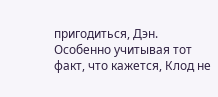пригодиться, Дэн. Особенно учитывая тот факт, что кажется, Клод не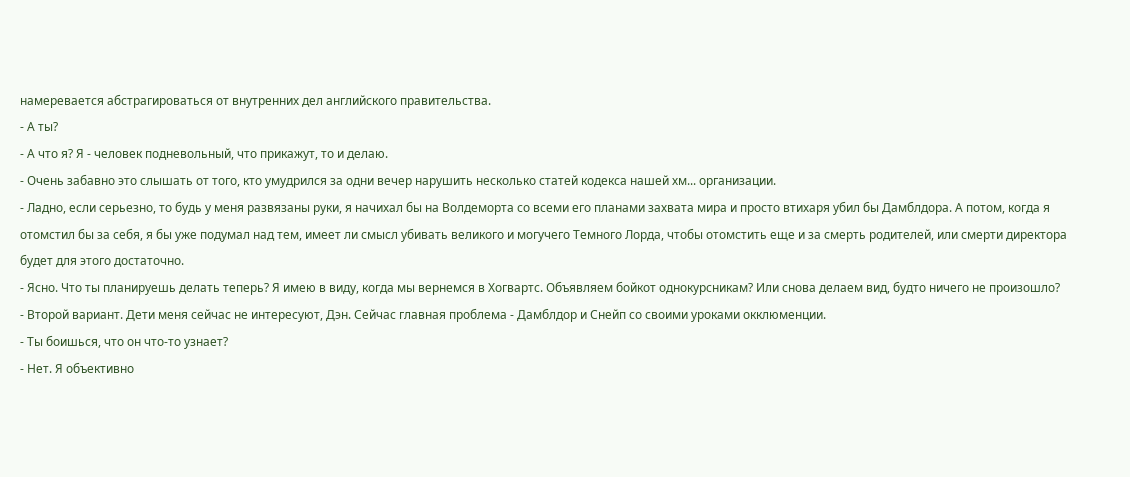намеревается абстрагироваться от внутренних дел английского правительства.
- А ты?
- А что я? Я - человек подневольный, что прикажут, то и делаю.
- Очень забавно это слышать от того, кто умудрился за одни вечер нарушить несколько статей кодекса нашей хм... организации.
- Ладно, если серьезно, то будь у меня развязаны руки, я начихал бы на Волдеморта со всеми его планами захвата мира и просто втихаря убил бы Дамблдора. А потом, когда я отомстил бы за себя, я бы уже подумал над тем, имеет ли смысл убивать великого и могучего Темного Лорда, чтобы отомстить еще и за смерть родителей, или смерти директора будет для этого достаточно.
- Ясно. Что ты планируешь делать теперь? Я имею в виду, когда мы вернемся в Хогвартс. Объявляем бойкот однокурсникам? Или снова делаем вид, будто ничего не произошло?
- Второй вариант. Дети меня сейчас не интересуют, Дэн. Сейчас главная проблема - Дамблдор и Снейп со своими уроками окклюменции.
- Ты боишься, что он что-то узнает?
- Нет. Я объективно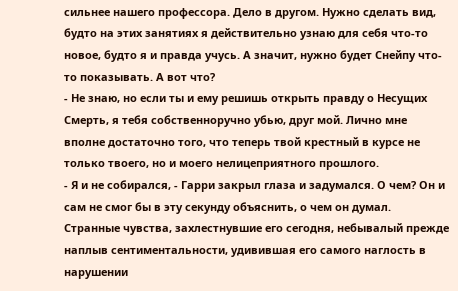сильнее нашего профессора. Дело в другом. Нужно сделать вид, будто на этих занятиях я действительно узнаю для себя что-то новое, будто я и правда учусь. А значит, нужно будет Снейпу что-то показывать. А вот что?
- Не знаю, но если ты и ему решишь открыть правду о Несущих Смерть, я тебя собственноручно убью, друг мой. Лично мне вполне достаточно того, что теперь твой крестный в курсе не только твоего, но и моего нелицеприятного прошлого.
- Я и не собирался, - Гарри закрыл глаза и задумался. О чем? Он и сам не смог бы в эту секунду объяснить, о чем он думал. Странные чувства, захлестнувшие его сегодня, небывалый прежде наплыв сентиментальности, удивившая его самого наглость в нарушении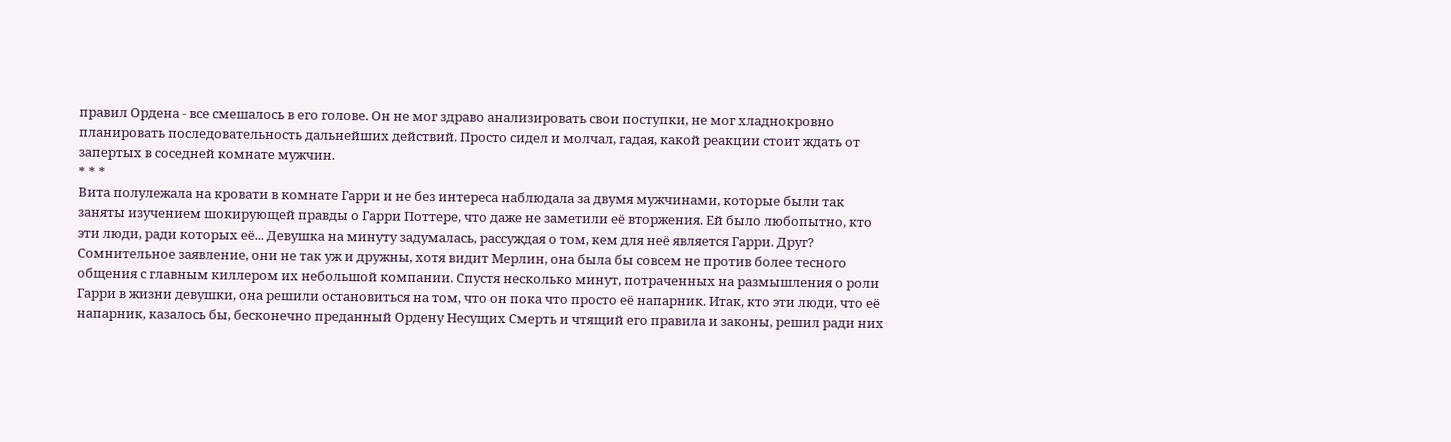правил Ордена - все смешалось в его голове. Он не мог здраво анализировать свои поступки, не мог хладнокровно планировать последовательность дальнейших действий. Просто сидел и молчал, гадая, какой реакции стоит ждать от запертых в соседней комнате мужчин.
* * *
Вита полулежала на кровати в комнате Гарри и не без интереса наблюдала за двумя мужчинами, которые были так заняты изучением шокирующей правды о Гарри Поттере, что даже не заметили её вторжения. Ей было любопытно, кто эти люди, ради которых её... Девушка на минуту задумалась, рассуждая о том, кем для неё является Гарри. Друг? Сомнительное заявление, они не так уж и дружны, хотя видит Мерлин, она была бы совсем не против более тесного общения с главным киллером их небольшой компании. Спустя несколько минут, потраченных на размышления о роли Гарри в жизни девушки, она решили остановиться на том, что он пока что просто её напарник. Итак, кто эти люди, что её напарник, казалось бы, бесконечно преданный Ордену Несущих Смерть и чтящий его правила и законы, решил ради них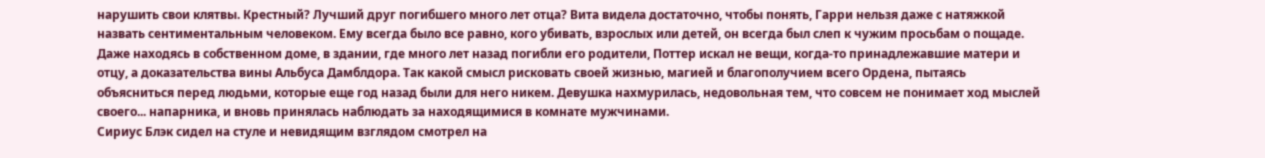нарушить свои клятвы. Крестный? Лучший друг погибшего много лет отца? Вита видела достаточно, чтобы понять, Гарри нельзя даже с натяжкой назвать сентиментальным человеком. Ему всегда было все равно, кого убивать, взрослых или детей, он всегда был слеп к чужим просьбам о пощаде. Даже находясь в собственном доме, в здании, где много лет назад погибли его родители, Поттер искал не вещи, когда-то принадлежавшие матери и отцу, а доказательства вины Альбуса Дамблдора. Так какой смысл рисковать своей жизнью, магией и благополучием всего Ордена, пытаясь объясниться перед людьми, которые еще год назад были для него никем. Девушка нахмурилась, недовольная тем, что совсем не понимает ход мыслей своего... напарника, и вновь принялась наблюдать за находящимися в комнате мужчинами.
Сириус Блэк сидел на стуле и невидящим взглядом смотрел на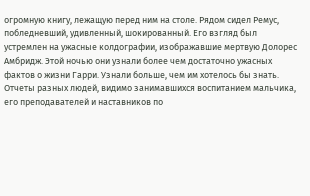огромную книгу, лежащую перед ним на столе. Рядом сидел Ремус, побледневший, удивленный, шокированный. Его взгляд был устремлен на ужасные колдографии, изображавшие мертвую Долорес Амбридж. Этой ночью они узнали более чем достаточно ужасных фактов о жизни Гарри. Узнали больше, чем им хотелось бы знать. Отчеты разных людей, видимо занимавшихся воспитанием мальчика, его преподавателей и наставников по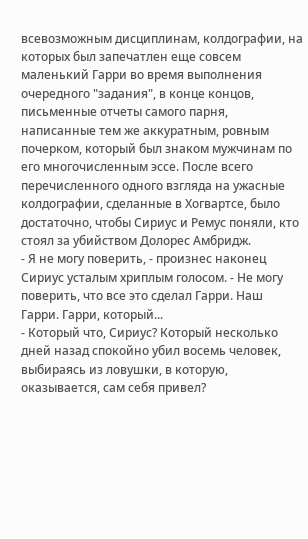всевозможным дисциплинам, колдографии, на которых был запечатлен еще совсем маленький Гарри во время выполнения очередного "задания", в конце концов, письменные отчеты самого парня, написанные тем же аккуратным, ровным почерком, который был знаком мужчинам по его многочисленным эссе. После всего перечисленного одного взгляда на ужасные колдографии, сделанные в Хогвартсе, было достаточно, чтобы Сириус и Ремус поняли, кто стоял за убийством Долорес Амбридж.
- Я не могу поверить, - произнес наконец Сириус усталым хриплым голосом. - Не могу поверить, что все это сделал Гарри. Наш Гарри. Гарри, который...
- Который что, Сириус? Который несколько дней назад спокойно убил восемь человек, выбираясь из ловушки, в которую, оказывается, сам себя привел?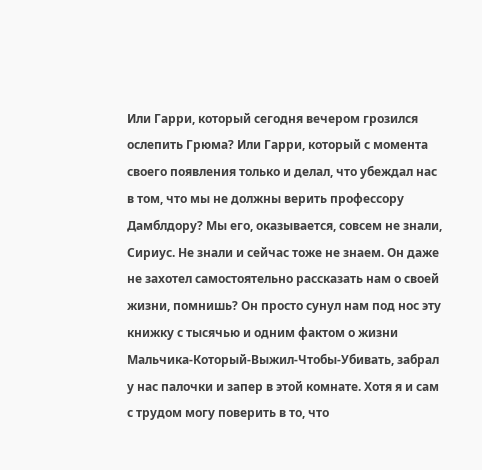Или Гарри, который сегодня вечером грозился ослепить Грюма? Или Гарри, который с момента своего появления только и делал, что убеждал нас в том, что мы не должны верить профессору Дамблдору? Мы его, оказывается, совсем не знали, Сириус. Не знали и сейчас тоже не знаем. Он даже не захотел самостоятельно рассказать нам о своей жизни, помнишь? Он просто сунул нам под нос эту книжку с тысячью и одним фактом о жизни Мальчика-Который-Выжил-Чтобы-Убивать, забрал у нас палочки и запер в этой комнате. Хотя я и сам с трудом могу поверить в то, что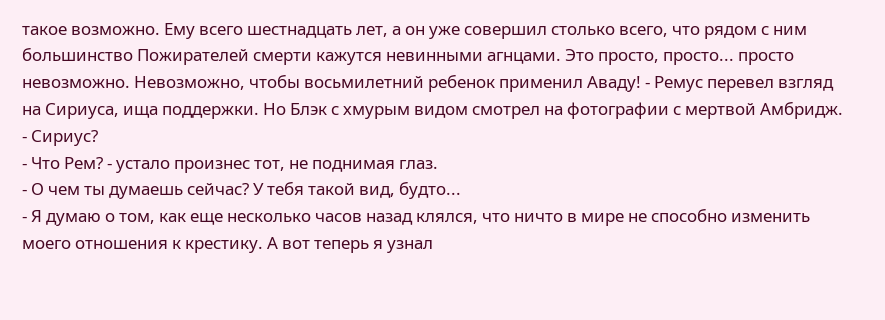такое возможно. Ему всего шестнадцать лет, а он уже совершил столько всего, что рядом с ним большинство Пожирателей смерти кажутся невинными агнцами. Это просто, просто... просто невозможно. Невозможно, чтобы восьмилетний ребенок применил Аваду! - Ремус перевел взгляд на Сириуса, ища поддержки. Но Блэк с хмурым видом смотрел на фотографии с мертвой Амбридж.
- Сириус?
- Что Рем? - устало произнес тот, не поднимая глаз.
- О чем ты думаешь сейчас? У тебя такой вид, будто...
- Я думаю о том, как еще несколько часов назад клялся, что ничто в мире не способно изменить моего отношения к крестику. А вот теперь я узнал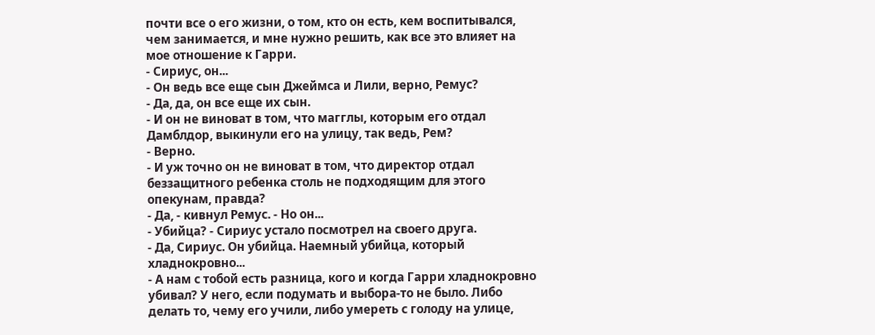почти все о его жизни, о том, кто он есть, кем воспитывался, чем занимается, и мне нужно решить, как все это влияет на мое отношение к Гарри.
- Сириус, он...
- Он ведь все еще сын Джеймса и Лили, верно, Ремус?
- Да, да, он все еще их сын.
- И он не виноват в том, что магглы, которым его отдал Дамблдор, выкинули его на улицу, так ведь, Рем?
- Верно.
- И уж точно он не виноват в том, что директор отдал беззащитного ребенка столь не подходящим для этого опекунам, правда?
- Да, - кивнул Ремус. - Но он...
- Убийца? - Сириус устало посмотрел на своего друга.
- Да, Сириус. Он убийца. Наемный убийца, который хладнокровно...
- А нам с тобой есть разница, кого и когда Гарри хладнокровно убивал? У него, если подумать и выбора-то не было. Либо делать то, чему его учили, либо умереть с голоду на улице,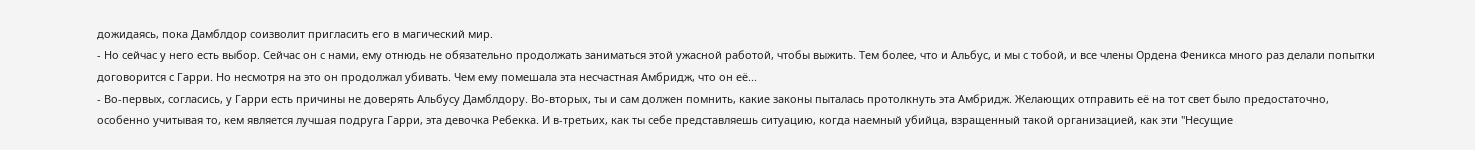дожидаясь, пока Дамблдор соизволит пригласить его в магический мир.
- Но сейчас у него есть выбор. Сейчас он с нами, ему отнюдь не обязательно продолжать заниматься этой ужасной работой, чтобы выжить. Тем более, что и Альбус, и мы с тобой, и все члены Ордена Феникса много раз делали попытки договорится с Гарри. Но несмотря на это он продолжал убивать. Чем ему помешала эта несчастная Амбридж, что он её...
- Во-первых, согласись, у Гарри есть причины не доверять Альбусу Дамблдору. Во-вторых, ты и сам должен помнить, какие законы пыталась протолкнуть эта Амбридж. Желающих отправить её на тот свет было предостаточно, особенно учитывая то, кем является лучшая подруга Гарри, эта девочка Ребекка. И в-третьих, как ты себе представляешь ситуацию, когда наемный убийца, взращенный такой организацией, как эти "Несущие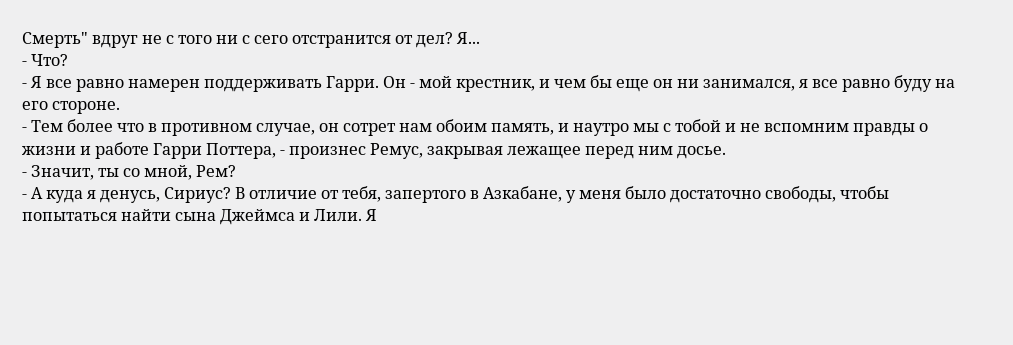Смерть" вдруг не с того ни с сего отстранится от дел? Я...
- Что?
- Я все равно намерен поддерживать Гарри. Он - мой крестник, и чем бы еще он ни занимался, я все равно буду на его стороне.
- Тем более что в противном случае, он сотрет нам обоим память, и наутро мы с тобой и не вспомним правды о жизни и работе Гарри Поттера, - произнес Ремус, закрывая лежащее перед ним досье.
- Значит, ты со мной, Рем?
- А куда я денусь, Сириус? В отличие от тебя, запертого в Азкабане, у меня было достаточно свободы, чтобы попытаться найти сына Джеймса и Лили. Я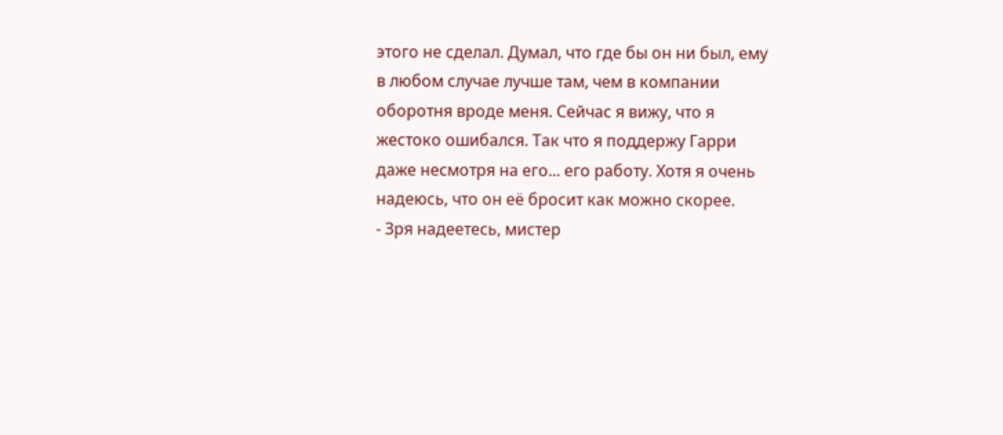этого не сделал. Думал, что где бы он ни был, ему в любом случае лучше там, чем в компании оборотня вроде меня. Сейчас я вижу, что я жестоко ошибался. Так что я поддержу Гарри даже несмотря на его... его работу. Хотя я очень надеюсь, что он её бросит как можно скорее.
- Зря надеетесь, мистер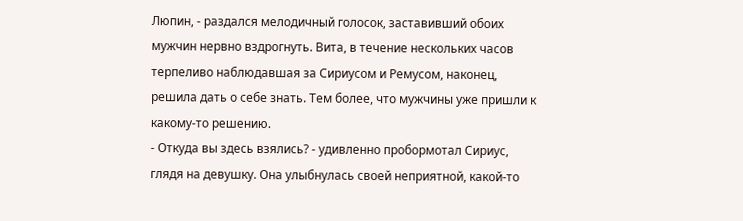Люпин, - раздался мелодичный голосок, заставивший обоих мужчин нервно вздрогнуть. Вита, в течение нескольких часов терпеливо наблюдавшая за Сириусом и Ремусом, наконец, решила дать о себе знать. Тем более, что мужчины уже пришли к какому-то решению.
- Откуда вы здесь взялись? - удивленно пробормотал Сириус, глядя на девушку. Она улыбнулась своей неприятной, какой-то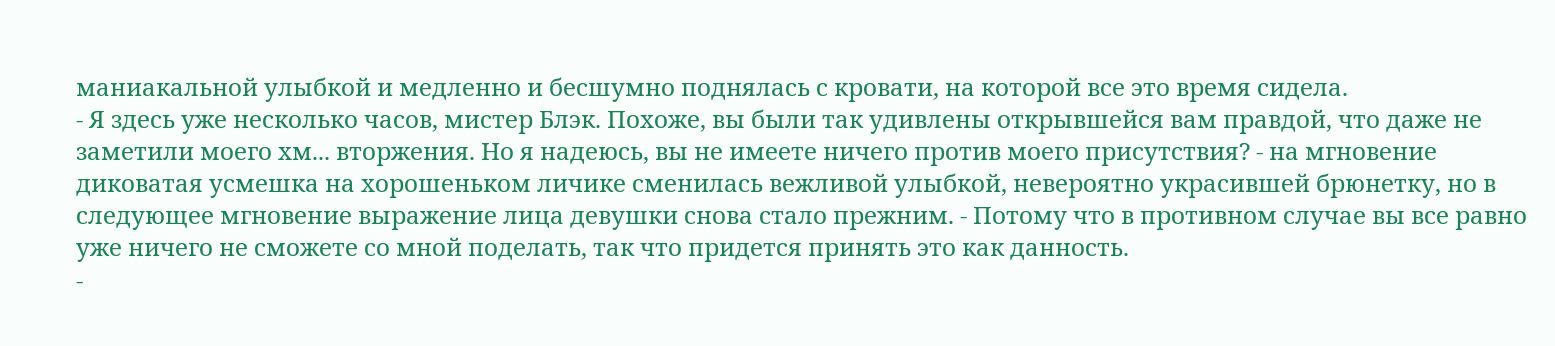маниакальной улыбкой и медленно и бесшумно поднялась с кровати, на которой все это время сидела.
- Я здесь уже несколько часов, мистер Блэк. Похоже, вы были так удивлены открывшейся вам правдой, что даже не заметили моего хм... вторжения. Но я надеюсь, вы не имеете ничего против моего присутствия? - на мгновение диковатая усмешка на хорошеньком личике сменилась вежливой улыбкой, невероятно украсившей брюнетку, но в следующее мгновение выражение лица девушки снова стало прежним. - Потому что в противном случае вы все равно уже ничего не сможете со мной поделать, так что придется принять это как данность.
-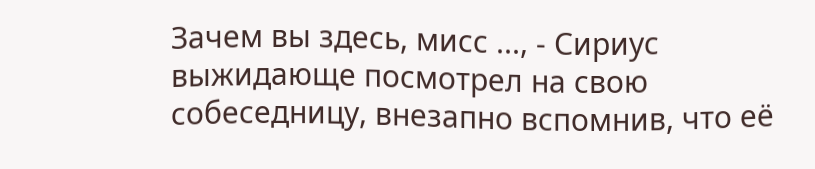Зачем вы здесь, мисс ..., - Сириус выжидающе посмотрел на свою собеседницу, внезапно вспомнив, что её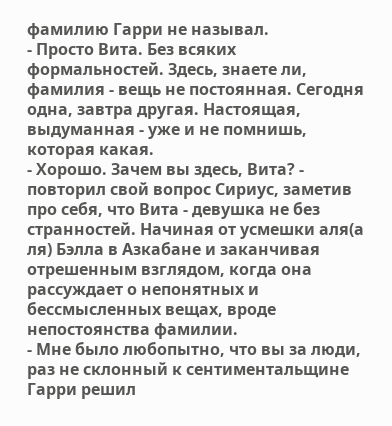фамилию Гарри не называл.
- Просто Вита. Без всяких формальностей. Здесь, знаете ли, фамилия - вещь не постоянная. Сегодня одна, завтра другая. Настоящая, выдуманная - уже и не помнишь, которая какая.
- Хорошо. Зачем вы здесь, Вита? - повторил свой вопрос Сириус, заметив про себя, что Вита - девушка не без странностей. Начиная от усмешки аля(а ля) Бэлла в Азкабане и заканчивая отрешенным взглядом, когда она рассуждает о непонятных и бессмысленных вещах, вроде непостоянства фамилии.
- Мне было любопытно, что вы за люди, раз не склонный к сентиментальщине Гарри решил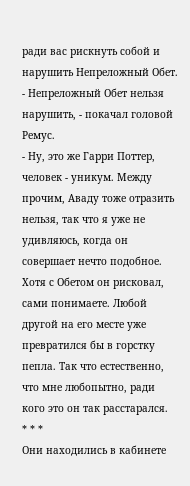ради вас рискнуть собой и нарушить Непреложный Обет.
- Непреложный Обет нельзя нарушить, - покачал головой Ремус.
- Ну, это же Гарри Поттер, человек - уникум. Между прочим, Аваду тоже отразить нельзя, так что я уже не удивляюсь, когда он совершает нечто подобное. Хотя с Обетом он рисковал, сами понимаете. Любой другой на его месте уже превратился бы в горстку пепла. Так что естественно, что мне любопытно, ради кого это он так расстарался.
* * *
Они находились в кабинете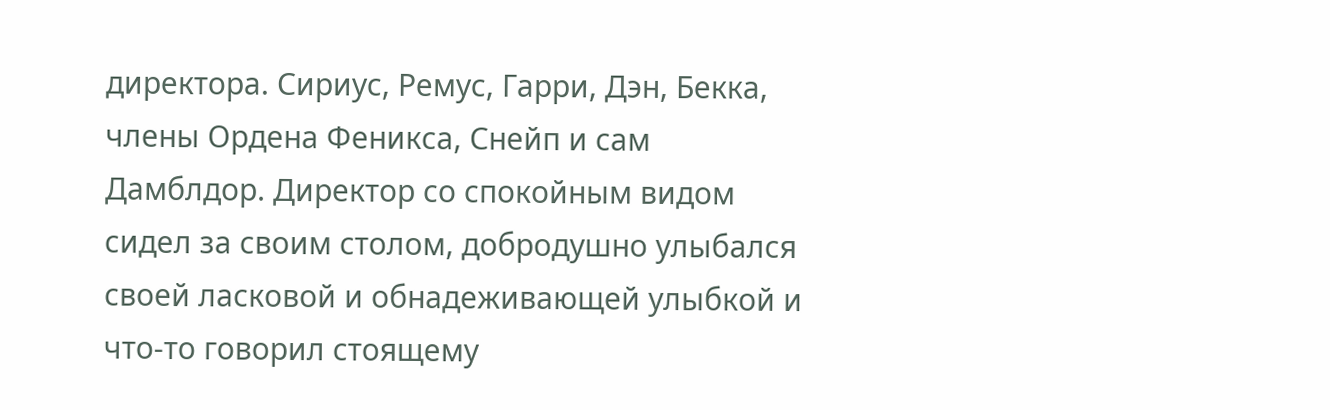директора. Сириус, Ремус, Гарри, Дэн, Бекка, члены Ордена Феникса, Снейп и сам Дамблдор. Директор со спокойным видом сидел за своим столом, добродушно улыбался своей ласковой и обнадеживающей улыбкой и что-то говорил стоящему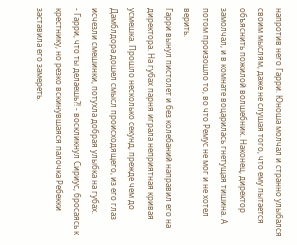напротив него Гарри. Юноша молчал и странно улыбался своим мыслям, даже не слушая того, что ему пытается объяснить пожилой волшебник. Наконец, директор замолчал, и в комнате воцарилась гнетущая тишина. А потом произошло то, во что Ремус не мог и не хотел верить.
Гарри вынул пистолет и без колебаний направил его на директора. На губах парня играла неприятная кривая усмешка. Прошло несколько секунд, прежде чем до Дамблдора дошел смысл происходящего, из его глаз исчезли смешинки, потухла добрая улыбка на губах.
- Гарри, что ты делаешь?! - воскликнул Сириус, бросаясь к крестнику, но резко вскинувшаяся палочка Ребекки заставила его замереть.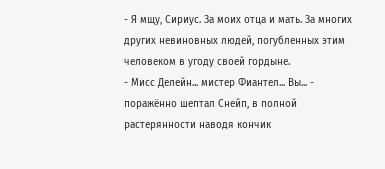- Я мщу, Сириус. За моих отца и мать. За многих других невиновных людей, погубленных этим человеком в угоду своей гордыне.
- Мисс Делейн... мистер Фиантел... Вы... - поражённо шептал Снейп, в полной растерянности наводя кончик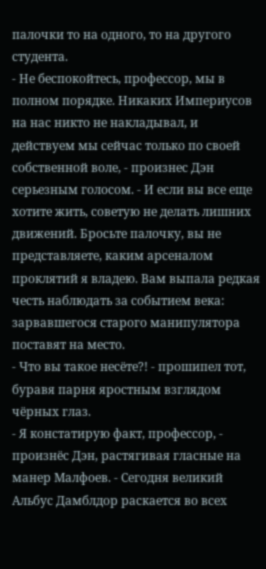палочки то на одного, то на другого студента.
- Не беспокойтесь, профессор, мы в полном порядке. Никаких Империусов на нас никто не накладывал, и действуем мы сейчас только по своей собственной воле, - произнес Дэн серьезным голосом. - И если вы все еще хотите жить, советую не делать лишних движений. Бросьте палочку, вы не представляете, каким арсеналом проклятий я владею. Вам выпала редкая честь наблюдать за событием века: зарвавшегося старого манипулятора поставят на место.
- Что вы такое несёте?! - прошипел тот, буравя парня яростным взглядом чёрных глаз.
- Я констатирую факт, профессор, - произнёс Дэн, растягивая гласные на манер Малфоев. - Сегодня великий Альбус Дамблдор раскается во всех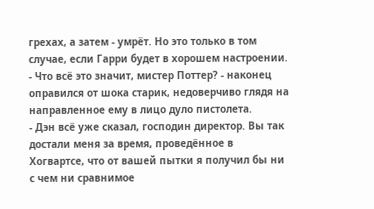грехах, а затем - умрёт. Но это только в том случае, если Гарри будет в хорошем настроении.
- Что всё это значит, мистер Поттер? - наконец оправился от шока старик, недоверчиво глядя на направленное ему в лицо дуло пистолета.
- Дэн всё уже сказал, господин директор. Вы так достали меня за время, проведённое в Хогвартсе, что от вашей пытки я получил бы ни с чем ни сравнимое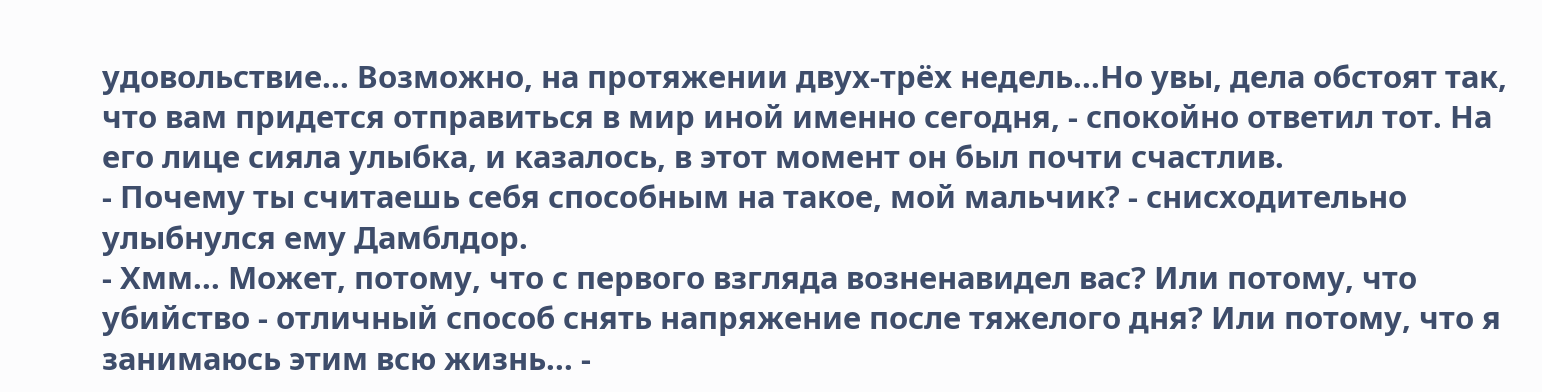удовольствие... Возможно, на протяжении двух-трёх недель...Но увы, дела обстоят так, что вам придется отправиться в мир иной именно сегодня, - спокойно ответил тот. На его лице сияла улыбка, и казалось, в этот момент он был почти счастлив.
- Почему ты считаешь себя способным на такое, мой мальчик? - снисходительно улыбнулся ему Дамблдор.
- Хмм... Может, потому, что с первого взгляда возненавидел вас? Или потому, что убийство - отличный способ снять напряжение после тяжелого дня? Или потому, что я занимаюсь этим всю жизнь... -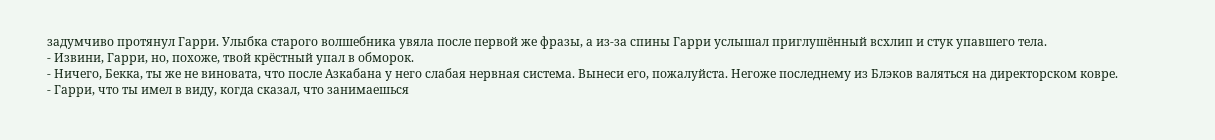задумчиво протянул Гарри. Улыбка старого волшебника увяла после первой же фразы, а из-за спины Гарри услышал приглушённый всхлип и стук упавшего тела.
- Извини, Гарри, но, похоже, твой крёстный упал в обморок.
- Ничего, Бекка, ты же не виновата, что после Азкабана у него слабая нервная система. Вынеси его, пожалуйста. Негоже последнему из Блэков валяться на директорском ковре.
- Гарри, что ты имел в виду, когда сказал, что занимаешься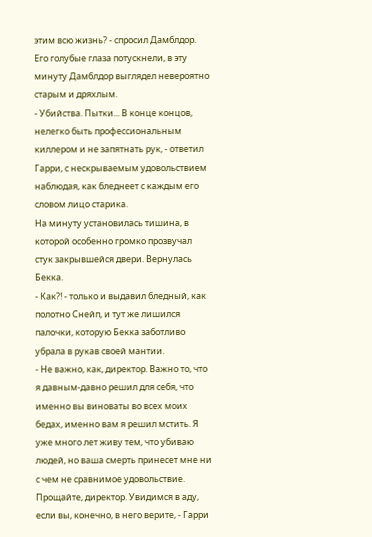этим всю жизнь? - спросил Дамблдор. Его голубые глаза потускнели, в эту минуту Дамблдор выглядел невероятно старым и дряхлым.
- Убийства. Пытки... В конце концов, нелегко быть профессиональным киллером и не запятнать рук, - ответил Гарри, с нескрываемым удовольствием наблюдая, как бледнеет с каждым его словом лицо старика.
На минуту установилась тишина, в которой особенно громко прозвучал стук закрывшейся двери. Вернулась Бекка.
- Как?! - только и выдавил бледный, как полотно Снейп, и тут же лишился палочки, которую Бекка заботливо убрала в рукав своей мантии.
- Не важно, как, директор. Важно то, что я давным-давно решил для себя, что именно вы виноваты во всех моих бедах, именно вам я решил мстить. Я уже много лет живу тем, что убиваю людей, но ваша смерть принесет мне ни с чем не сравнимое удовольствие. Прощайте, директор. Увидимся в аду, если вы, конечно, в него верите, - Гарри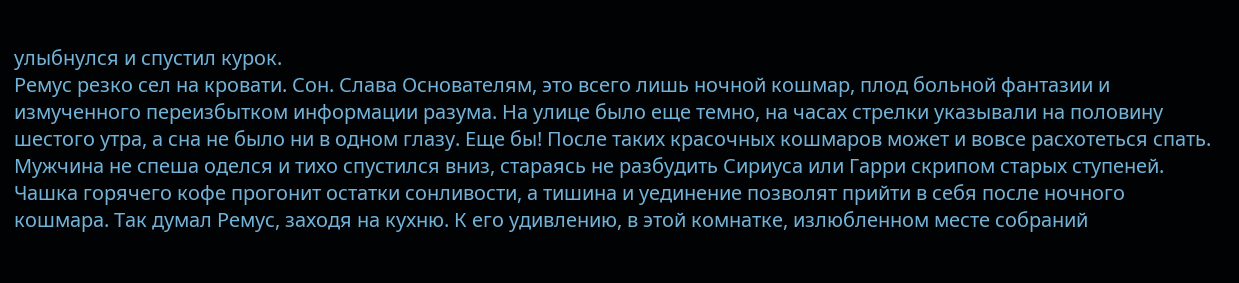улыбнулся и спустил курок.
Ремус резко сел на кровати. Сон. Слава Основателям, это всего лишь ночной кошмар, плод больной фантазии и измученного переизбытком информации разума. На улице было еще темно, на часах стрелки указывали на половину шестого утра, а сна не было ни в одном глазу. Еще бы! После таких красочных кошмаров может и вовсе расхотеться спать. Мужчина не спеша оделся и тихо спустился вниз, стараясь не разбудить Сириуса или Гарри скрипом старых ступеней. Чашка горячего кофе прогонит остатки сонливости, а тишина и уединение позволят прийти в себя после ночного кошмара. Так думал Ремус, заходя на кухню. К его удивлению, в этой комнатке, излюбленном месте собраний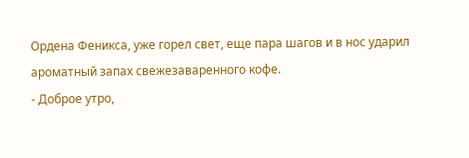Ордена Феникса, уже горел свет, еще пара шагов и в нос ударил ароматный запах свежезаваренного кофе.
- Доброе утро,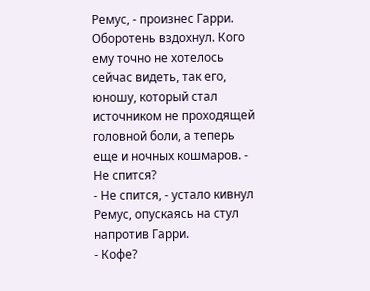Ремус, - произнес Гарри. Оборотень вздохнул. Кого ему точно не хотелось сейчас видеть, так его, юношу, который стал источником не проходящей головной боли, а теперь еще и ночных кошмаров. - Не спится?
- Не спится, - устало кивнул Ремус, опускаясь на стул напротив Гарри.
- Кофе?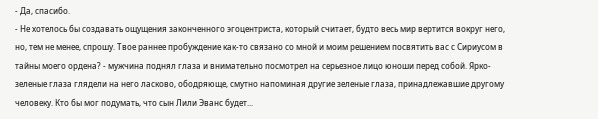- Да, спасибо.
- Не хотелось бы создавать ощущения законченного эгоцентриста, который считает, будто весь мир вертится вокруг него, но, тем не менее, спрошу. Твое раннее пробуждение как-то связано со мной и моим решением посвятить вас с Сириусом в тайны моего ордена? - мужчина поднял глаза и внимательно посмотрел на серьезное лицо юноши перед собой. Ярко-зеленые глаза глядели на него ласково, ободряюще, смутно напоминая другие зеленые глаза, принадлежавшие другому человеку. Кто бы мог подумать, что сын Лили Эванс будет...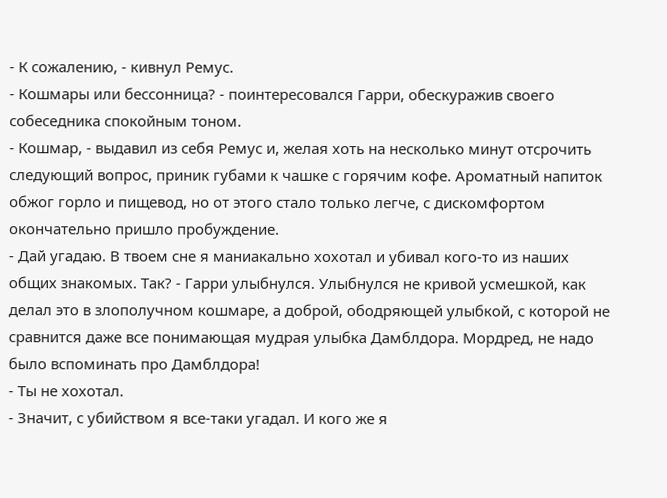- К сожалению, - кивнул Ремус.
- Кошмары или бессонница? - поинтересовался Гарри, обескуражив своего собеседника спокойным тоном.
- Кошмар, - выдавил из себя Ремус и, желая хоть на несколько минут отсрочить следующий вопрос, приник губами к чашке с горячим кофе. Ароматный напиток обжог горло и пищевод, но от этого стало только легче, с дискомфортом окончательно пришло пробуждение.
- Дай угадаю. В твоем сне я маниакально хохотал и убивал кого-то из наших общих знакомых. Так? - Гарри улыбнулся. Улыбнулся не кривой усмешкой, как делал это в злополучном кошмаре, а доброй, ободряющей улыбкой, с которой не сравнится даже все понимающая мудрая улыбка Дамблдора. Мордред, не надо было вспоминать про Дамблдора!
- Ты не хохотал.
- Значит, с убийством я все-таки угадал. И кого же я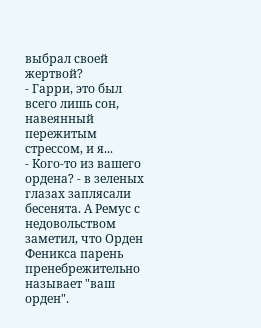выбрал своей жертвой?
- Гарри, это был всего лишь сон, навеянный пережитым стрессом, и я...
- Кого-то из вашего ордена? - в зеленых глазах заплясали бесенята. А Ремус с недовольством заметил, что Орден Феникса парень пренебрежительно называет "ваш орден".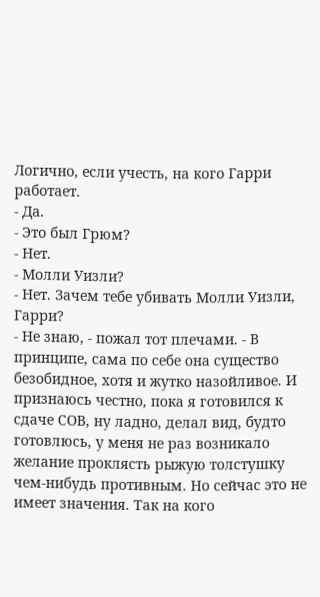Логично, если учесть, на кого Гарри работает.
- Да.
- Это был Грюм?
- Нет.
- Молли Уизли?
- Нет. Зачем тебе убивать Молли Уизли, Гарри?
- Не знаю, - пожал тот плечами. - В принципе, сама по себе она существо безобидное, хотя и жутко назойливое. И признаюсь честно, пока я готовился к сдаче СОВ, ну ладно, делал вид, будто готовлюсь, у меня не раз возникало желание проклясть рыжую толстушку чем-нибудь противным. Но сейчас это не имеет значения. Так на кого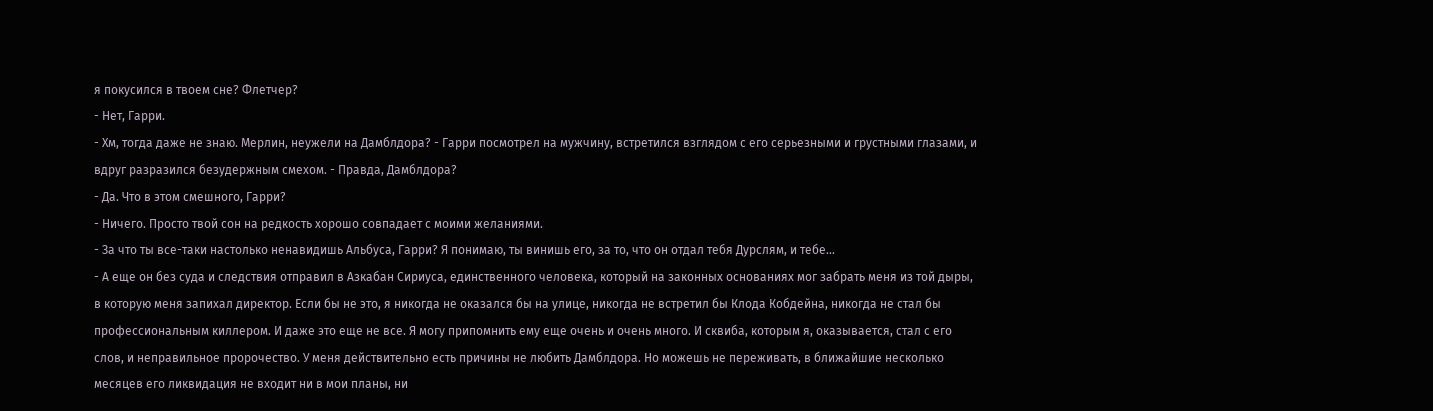я покусился в твоем сне? Флетчер?
- Нет, Гарри.
- Хм, тогда даже не знаю. Мерлин, неужели на Дамблдора? - Гарри посмотрел на мужчину, встретился взглядом с его серьезными и грустными глазами, и вдруг разразился безудержным смехом. - Правда, Дамблдора?
- Да. Что в этом смешного, Гарри?
- Ничего. Просто твой сон на редкость хорошо совпадает с моими желаниями.
- За что ты все-таки настолько ненавидишь Альбуса, Гарри? Я понимаю, ты винишь его, за то, что он отдал тебя Дурслям, и тебе...
- А еще он без суда и следствия отправил в Азкабан Сириуса, единственного человека, который на законных основаниях мог забрать меня из той дыры, в которую меня запихал директор. Если бы не это, я никогда не оказался бы на улице, никогда не встретил бы Клода Кобдейна, никогда не стал бы профессиональным киллером. И даже это еще не все. Я могу припомнить ему еще очень и очень много. И сквиба, которым я, оказывается, стал с его слов, и неправильное пророчество. У меня действительно есть причины не любить Дамблдора. Но можешь не переживать, в ближайшие несколько месяцев его ликвидация не входит ни в мои планы, ни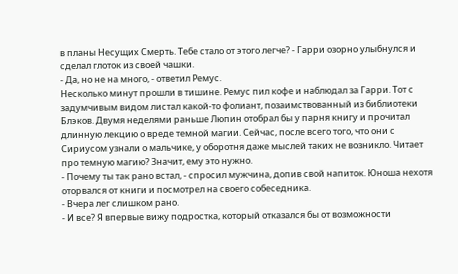в планы Несущих Смерть. Тебе стало от этого легче? - Гарри озорно улыбнулся и сделал глоток из своей чашки.
- Да, но не на много, - ответил Ремус.
Несколько минут прошли в тишине. Ремус пил кофе и наблюдал за Гарри. Тот с задумчивым видом листал какой-то фолиант, позаимствованный из библиотеки Блэков. Двумя неделями раньше Люпин отобрал бы у парня книгу и прочитал длинную лекцию о вреде темной магии. Сейчас, после всего того, что они с Сириусом узнали о мальчике, у оборотня даже мыслей таких не возникло. Читает про темную магию? Значит, ему это нужно.
- Почему ты так рано встал, - спросил мужчина, допив свой напиток. Юноша нехотя оторвался от книги и посмотрел на своего собеседника.
- Вчера лег слишком рано.
- И все? Я впервые вижу подростка, который отказался бы от возможности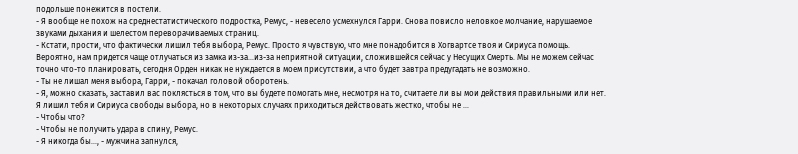подольше понежится в постели.
- Я вообще не похож на среднестатистического подростка, Ремус, - невесело усмехнулся Гарри. Снова повисло неловкое молчание, нарушаемое звуками дыхания и шелестом переворачиваемых страниц.
- Кстати, прости, что фактически лишил тебя выбора, Ремус. Просто я чувствую, что мне понадобится в Хогвартсе твоя и Сириуса помощь. Вероятно, нам придется чаще отлучаться из замка из-за...из-за неприятной ситуации, сложившейся сейчас у Несущих Смерть. Мы не можем сейчас точно что-то планировать, сегодня Орден никак не нуждается в моем присутствии, а что будет завтра предугадать не возможно.
- Ты не лишал меня выбора, Гарри, - покачал головой оборотень.
- Я, можно сказать, заставил вас поклясться в том, что вы будете помогать мне, несмотря на то, считаете ли вы мои действия правильными или нет. Я лишил тебя и Сириуса свободы выбора, но в некоторых случаях приходиться действовать жестко, чтобы не ...
- Чтобы что?
- Чтобы не получить удара в спину, Ремус.
- Я никогда бы..., - мужчина запнулся,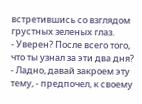встретившись со взглядом грустных зеленых глаз.
- Уверен? После всего того, что ты узнал за эти два дня?
- Ладно, давай закроем эту тему, - предпочел, к своему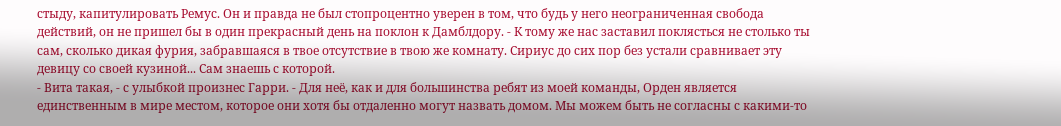стыду, капитулировать Ремус. Он и правда не был стопроцентно уверен в том, что будь у него неограниченная свобода действий, он не пришел бы в один прекрасный день на поклон к Дамблдору. - К тому же нас заставил поклясться не столько ты сам, сколько дикая фурия, забравшаяся в твое отсутствие в твою же комнату. Сириус до сих пор без устали сравнивает эту девицу со своей кузиной... Сам знаешь с которой.
- Вита такая, - с улыбкой произнес Гарри. - Для неё, как и для большинства ребят из моей команды, Орден является единственным в мире местом, которое они хотя бы отдаленно могут назвать домом. Мы можем быть не согласны с какими-то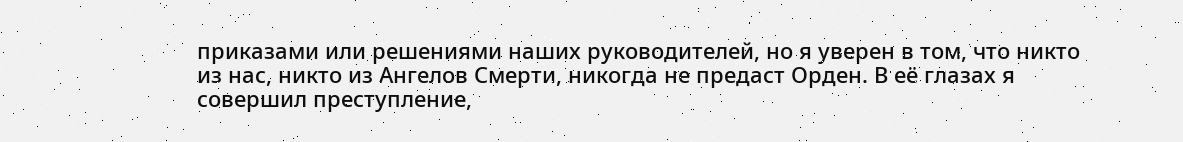приказами или решениями наших руководителей, но я уверен в том, что никто из нас, никто из Ангелов Смерти, никогда не предаст Орден. В её глазах я совершил преступление,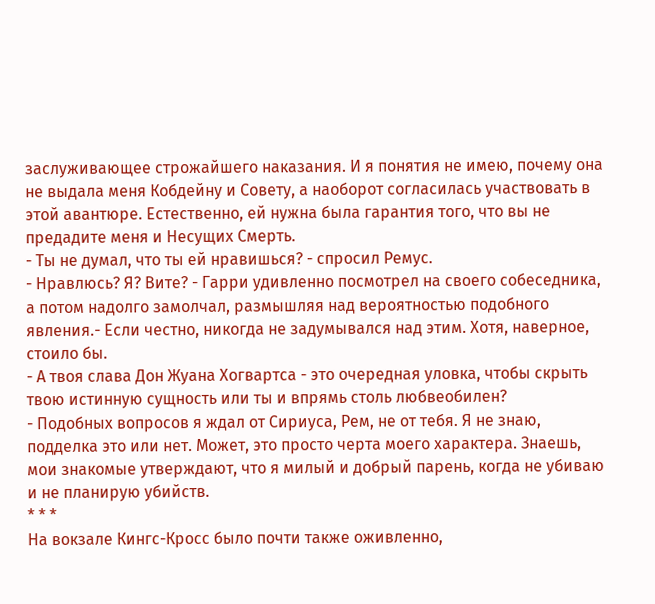заслуживающее строжайшего наказания. И я понятия не имею, почему она не выдала меня Кобдейну и Совету, а наоборот согласилась участвовать в этой авантюре. Естественно, ей нужна была гарантия того, что вы не предадите меня и Несущих Смерть.
- Ты не думал, что ты ей нравишься? - спросил Ремус.
- Нравлюсь? Я? Вите? - Гарри удивленно посмотрел на своего собеседника, а потом надолго замолчал, размышляя над вероятностью подобного явления.- Если честно, никогда не задумывался над этим. Хотя, наверное, стоило бы.
- А твоя слава Дон Жуана Хогвартса - это очередная уловка, чтобы скрыть твою истинную сущность или ты и впрямь столь любвеобилен?
- Подобных вопросов я ждал от Сириуса, Рем, не от тебя. Я не знаю, подделка это или нет. Может, это просто черта моего характера. Знаешь, мои знакомые утверждают, что я милый и добрый парень, когда не убиваю и не планирую убийств.
* * *
На вокзале Кингс-Кросс было почти также оживленно,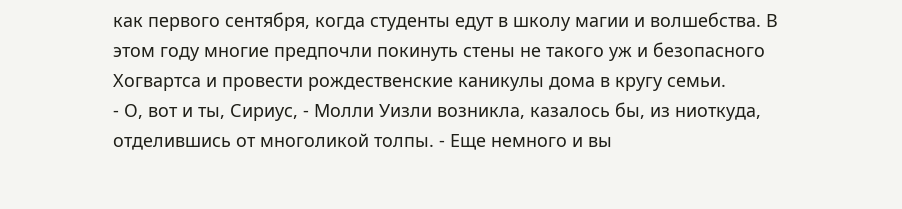как первого сентября, когда студенты едут в школу магии и волшебства. В этом году многие предпочли покинуть стены не такого уж и безопасного Хогвартса и провести рождественские каникулы дома в кругу семьи.
- О, вот и ты, Сириус, - Молли Уизли возникла, казалось бы, из ниоткуда, отделившись от многоликой толпы. - Еще немного и вы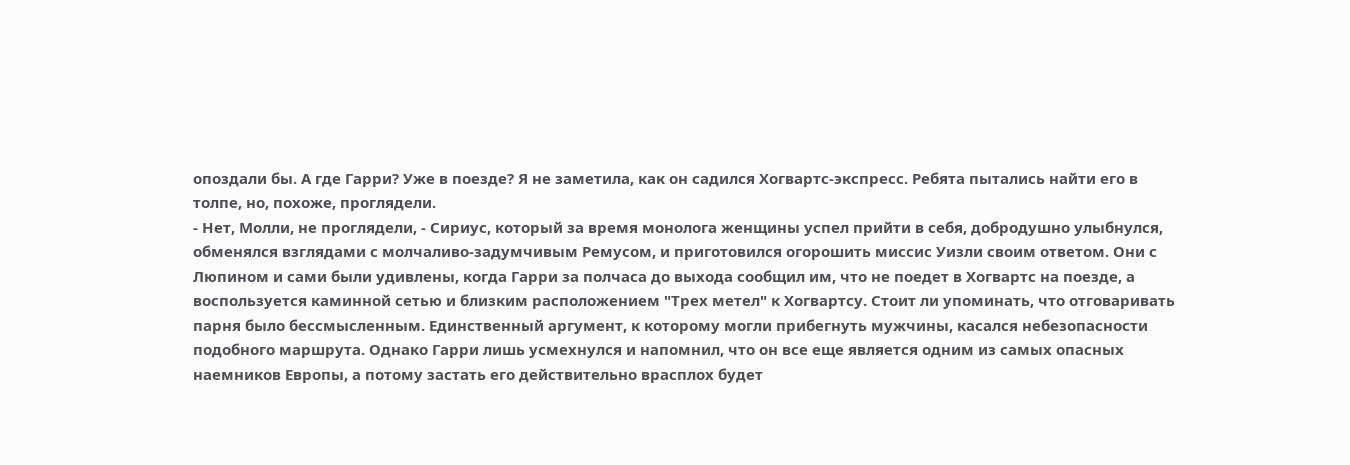опоздали бы. А где Гарри? Уже в поезде? Я не заметила, как он садился Хогвартс-экспресс. Ребята пытались найти его в толпе, но, похоже, проглядели.
- Нет, Молли, не проглядели, - Сириус, который за время монолога женщины успел прийти в себя, добродушно улыбнулся, обменялся взглядами с молчаливо-задумчивым Ремусом, и приготовился огорошить миссис Уизли своим ответом. Они с Люпином и сами были удивлены, когда Гарри за полчаса до выхода сообщил им, что не поедет в Хогвартс на поезде, а воспользуется каминной сетью и близким расположением "Трех метел" к Хогвартсу. Стоит ли упоминать, что отговаривать парня было бессмысленным. Единственный аргумент, к которому могли прибегнуть мужчины, касался небезопасности подобного маршрута. Однако Гарри лишь усмехнулся и напомнил, что он все еще является одним из самых опасных наемников Европы, а потому застать его действительно врасплох будет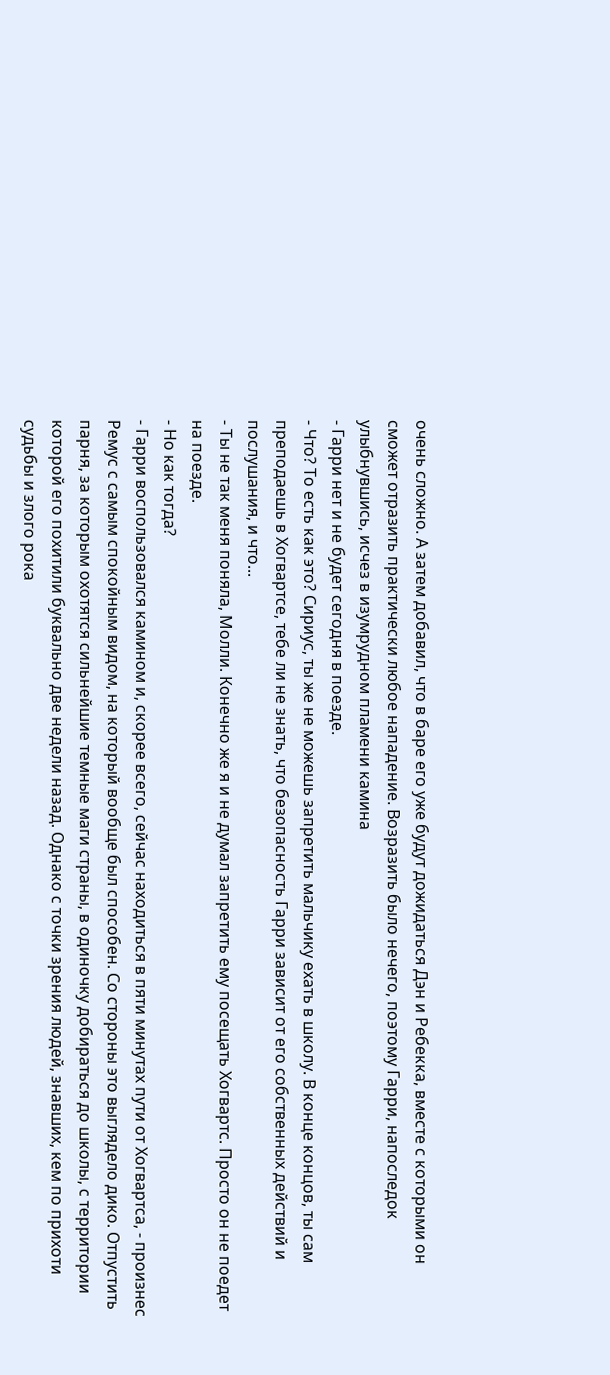очень сложно. А затем добавил, что в баре его уже будут дожидаться Дэн и Ребекка, вместе с которыми он сможет отразить практически любое нападение. Возразить было нечего, поэтому Гарри, напоследок улыбнувшись, исчез в изумрудном пламени камина
- Гарри нет и не будет сегодня в поезде.
- Что? То есть как это? Сириус, ты же не можешь запретить мальчику ехать в школу. В конце концов, ты сам преподаешь в Хогвартсе, тебе ли не знать, что безопасность Гарри зависит от его собственных действий и послушания, и что...
- Ты не так меня поняла, Молли. Конечно же я и не думал запретить ему посещать Хогвартс. Просто он не поедет на поезде.
- Но как тогда?
- Гарри воспользовался камином и, скорее всего, сейчас находиться в пяти минутах пути от Хогвартса, - произнес Ремус с самым спокойным видом, на который вообще был способен. Со стороны это выглядело дико. Отпустить парня, за которым охотятся сильнейшие темные маги страны, в одиночку добираться до школы, с территории которой его похитили буквально две недели назад. Однако с точки зрения людей, знавших, кем по прихоти судьбы и злого рока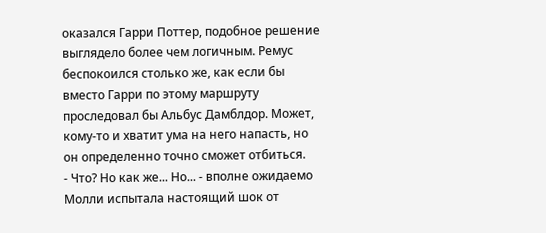оказался Гарри Поттер, подобное решение выглядело более чем логичным. Ремус беспокоился столько же, как если бы вместо Гарри по этому маршруту проследовал бы Альбус Дамблдор. Может, кому-то и хватит ума на него напасть, но он определенно точно сможет отбиться.
- Что? Но как же... Но... - вполне ожидаемо Молли испытала настоящий шок от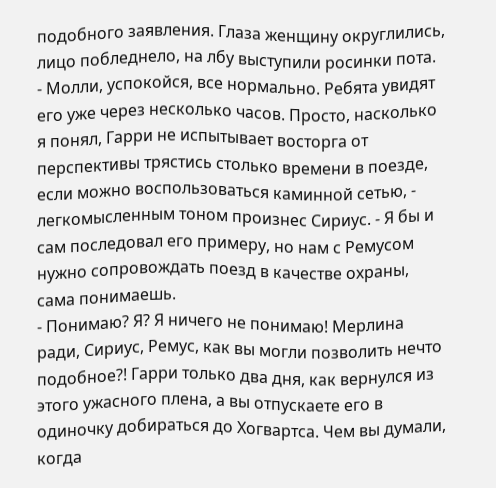подобного заявления. Глаза женщину округлились, лицо побледнело, на лбу выступили росинки пота.
- Молли, успокойся, все нормально. Ребята увидят его уже через несколько часов. Просто, насколько я понял, Гарри не испытывает восторга от перспективы трястись столько времени в поезде, если можно воспользоваться каминной сетью, - легкомысленным тоном произнес Сириус. - Я бы и сам последовал его примеру, но нам с Ремусом нужно сопровождать поезд в качестве охраны, сама понимаешь.
- Понимаю? Я? Я ничего не понимаю! Мерлина ради, Сириус, Ремус, как вы могли позволить нечто подобное?! Гарри только два дня, как вернулся из этого ужасного плена, а вы отпускаете его в одиночку добираться до Хогвартса. Чем вы думали, когда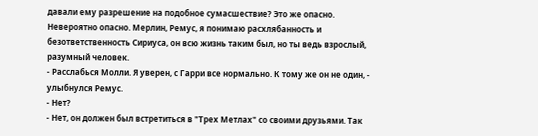давали ему разрешение на подобное сумасшествие? Это же опасно. Невероятно опасно. Мерлин, Ремус, я понимаю расхлябанность и безответственность Сириуса, он всю жизнь таким был, но ты ведь взрослый, разумный человек.
- Расслабься Молли. Я уверен, с Гарри все нормально. К тому же он не один, - улыбнулся Ремус.
- Нет?
- Нет, он должен был встретиться в "Трех Метлах" со своими друзьями. Так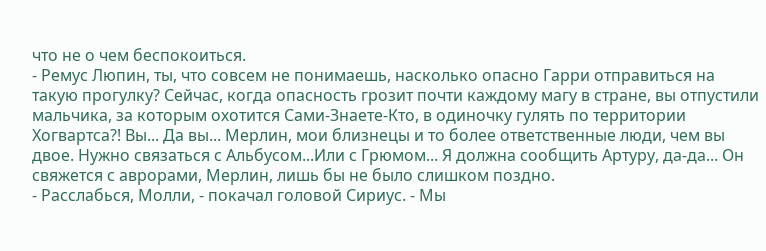что не о чем беспокоиться.
- Ремус Люпин, ты, что совсем не понимаешь, насколько опасно Гарри отправиться на такую прогулку? Сейчас, когда опасность грозит почти каждому магу в стране, вы отпустили мальчика, за которым охотится Сами-Знаете-Кто, в одиночку гулять по территории Хогвартса?! Вы... Да вы... Мерлин, мои близнецы и то более ответственные люди, чем вы двое. Нужно связаться с Альбусом...Или с Грюмом... Я должна сообщить Артуру, да-да... Он свяжется с аврорами, Мерлин, лишь бы не было слишком поздно.
- Расслабься, Молли, - покачал головой Сириус. - Мы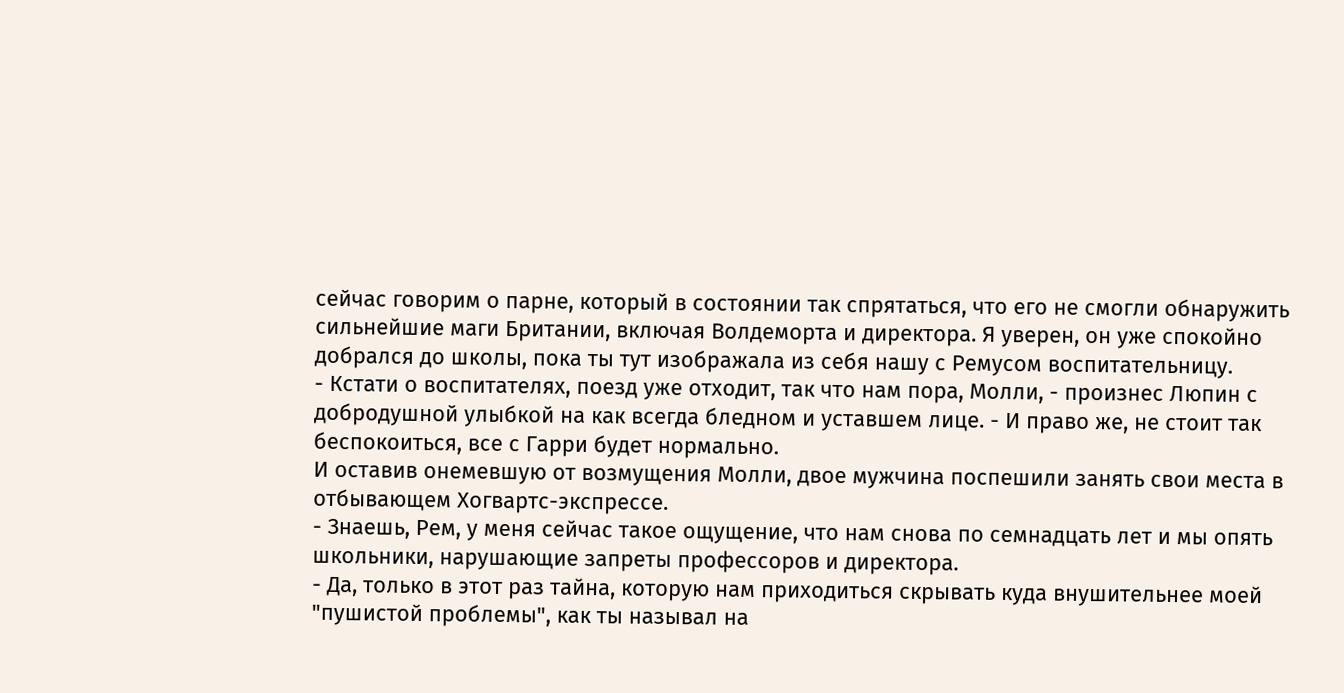сейчас говорим о парне, который в состоянии так спрятаться, что его не смогли обнаружить сильнейшие маги Британии, включая Волдеморта и директора. Я уверен, он уже спокойно добрался до школы, пока ты тут изображала из себя нашу с Ремусом воспитательницу.
- Кстати о воспитателях, поезд уже отходит, так что нам пора, Молли, - произнес Люпин с добродушной улыбкой на как всегда бледном и уставшем лице. - И право же, не стоит так беспокоиться, все с Гарри будет нормально.
И оставив онемевшую от возмущения Молли, двое мужчина поспешили занять свои места в отбывающем Хогвартс-экспрессе.
- Знаешь, Рем, у меня сейчас такое ощущение, что нам снова по семнадцать лет и мы опять школьники, нарушающие запреты профессоров и директора.
- Да, только в этот раз тайна, которую нам приходиться скрывать куда внушительнее моей "пушистой проблемы", как ты называл на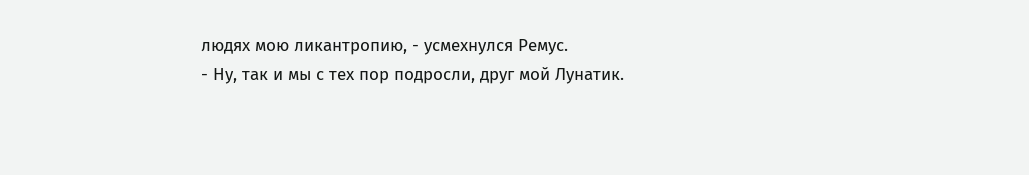людях мою ликантропию, - усмехнулся Ремус.
- Ну, так и мы с тех пор подросли, друг мой Лунатик.